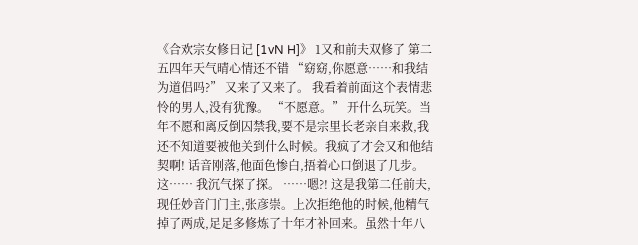《合欢宗女修日记 [1vN H]》 1又和前夫双修了 第二五四年天气晴心情还不错 “窈窈,你愿意……和我结为道侣吗?” 又来了又来了。 我看着前面这个表情悲怜的男人,没有犹豫。 “不愿意。” 开什么玩笑。当年不愿和离反倒囚禁我,要不是宗里长老亲自来救,我还不知道要被他关到什么时候。我疯了才会又和他结契啊! 话音刚落,他面色惨白,捂着心口倒退了几步。 这…… 我沉气探了探。 ……嗯?! 这是我第二任前夫,现任妙音门门主,张彦崇。上次拒绝他的时候,他精气掉了两成,足足多修炼了十年才补回来。虽然十年八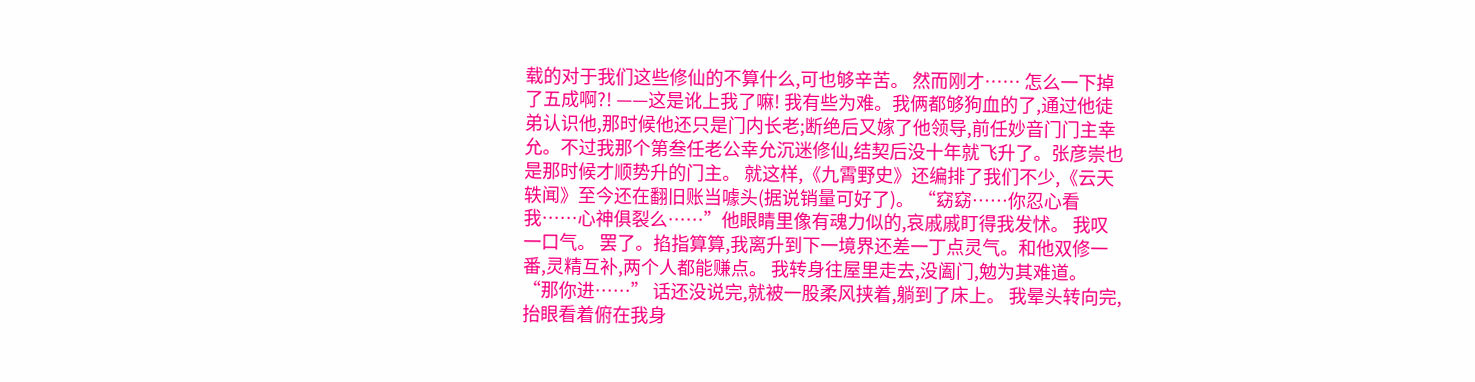载的对于我们这些修仙的不算什么,可也够辛苦。 然而刚才…… 怎么一下掉了五成啊?! ——这是讹上我了嘛! 我有些为难。我俩都够狗血的了,通过他徒弟认识他,那时候他还只是门内长老;断绝后又嫁了他领导,前任妙音门门主幸允。不过我那个第叁任老公幸允沉迷修仙,结契后没十年就飞升了。张彦崇也是那时候才顺势升的门主。 就这样,《九霄野史》还编排了我们不少,《云天轶闻》至今还在翻旧账当噱头(据说销量可好了)。 “窈窈……你忍心看我……心神俱裂么……”他眼睛里像有魂力似的,哀戚戚盯得我发怵。 我叹一口气。 罢了。掐指算算,我离升到下一境界还差一丁点灵气。和他双修一番,灵精互补,两个人都能赚点。 我转身往屋里走去,没阖门,勉为其难道。 “那你进……” 话还没说完,就被一股柔风挟着,躺到了床上。 我晕头转向完,抬眼看着俯在我身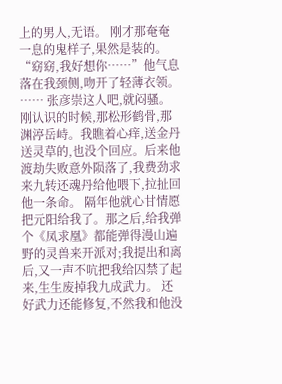上的男人,无语。 刚才那奄奄一息的鬼样子,果然是装的。 “窈窈,我好想你……”他气息落在我颈侧,吻开了轻薄衣领。 …… 张彦崇这人吧,就闷骚。刚认识的时候,那松形鹤骨,那渊渟岳峙。我瞧着心痒,送金丹送灵草的,也没个回应。后来他渡劫失败意外陨落了,我费劲求来九转还魂丹给他喂下,拉扯回他一条命。 隔年他就心甘情愿把元阳给我了。那之后,给我弹个《凤求凰》都能弹得漫山遍野的灵兽来开派对;我提出和离后,又一声不吭把我给囚禁了起来,生生废掉我九成武力。 还好武力还能修复,不然我和他没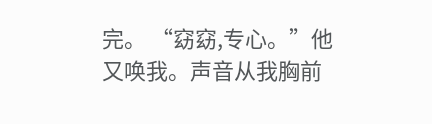完。 “窈窈,专心。”他又唤我。声音从我胸前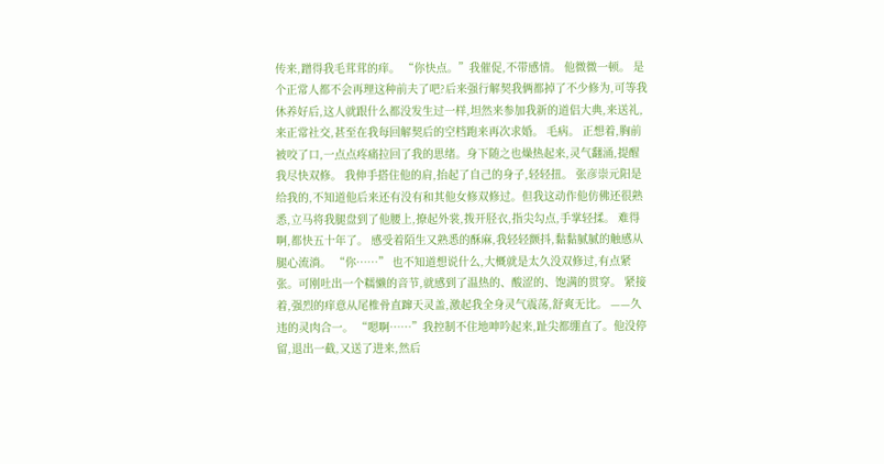传来,蹭得我毛茸茸的痒。 “你快点。”我催促,不带感情。 他微微一顿。 是个正常人都不会再理这种前夫了吧?后来强行解契我俩都掉了不少修为,可等我休养好后,这人就跟什么都没发生过一样,坦然来参加我新的道侣大典,来送礼,来正常社交,甚至在我每回解契后的空档跑来再次求婚。 毛病。 正想着,胸前被咬了口,一点点疼痛拉回了我的思绪。身下随之也燥热起来,灵气翻涌,提醒我尽快双修。 我伸手搭住他的肩,抬起了自己的身子,轻轻扭。 张彦崇元阳是给我的,不知道他后来还有没有和其他女修双修过。但我这动作他仿佛还很熟悉,立马将我腿盘到了他腰上,撩起外裳,拨开胫衣,指尖勾点,手掌轻揉。 难得啊,都快五十年了。 感受着陌生又熟悉的酥麻,我轻轻颤抖,黏黏腻腻的触感从腿心流淌。 “你……” 也不知道想说什么,大概就是太久没双修过,有点紧张。可刚吐出一个糯懒的音节,就感到了温热的、酸涩的、饱满的贯穿。 紧接着,强烈的痒意从尾椎骨直蹿天灵盖,激起我全身灵气震荡,舒爽无比。 ——久违的灵肉合一。 “嗯啊……”我控制不住地呻吟起来,趾尖都绷直了。他没停留,退出一截,又送了进来,然后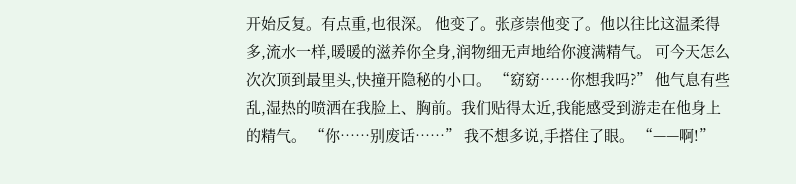开始反复。有点重,也很深。 他变了。张彦崇他变了。他以往比这温柔得多,流水一样,暖暖的滋养你全身,润物细无声地给你渡满精气。 可今天怎么次次顶到最里头,快撞开隐秘的小口。 “窈窈……你想我吗?” 他气息有些乱,湿热的喷洒在我脸上、胸前。我们贴得太近,我能感受到游走在他身上的精气。 “你……别废话……” 我不想多说,手搭住了眼。 “——啊!”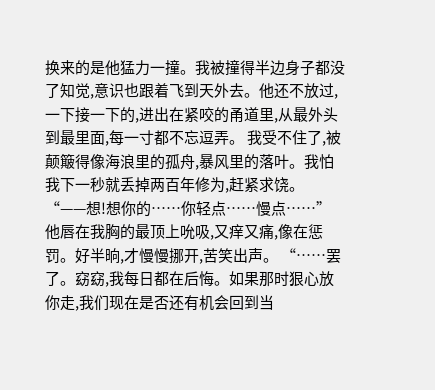换来的是他猛力一撞。我被撞得半边身子都没了知觉,意识也跟着飞到天外去。他还不放过,一下接一下的,进出在紧咬的甬道里,从最外头到最里面,每一寸都不忘逗弄。 我受不住了,被颠簸得像海浪里的孤舟,暴风里的落叶。我怕我下一秒就丢掉两百年修为,赶紧求饶。 “——想!想你的……你轻点……慢点……” 他唇在我胸的最顶上吮吸,又痒又痛,像在惩罚。好半晌,才慢慢挪开,苦笑出声。 “……罢了。窈窈,我每日都在后悔。如果那时狠心放你走,我们现在是否还有机会回到当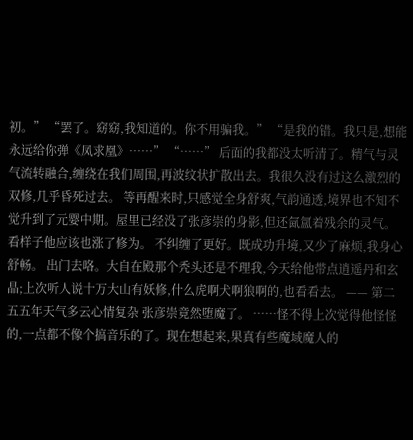初。” “罢了。窈窈,我知道的。你不用骗我。” “是我的错。我只是,想能永远给你弹《凤求凰》……” “……” 后面的我都没太听清了。精气与灵气流转融合,缠绕在我们周围,再波纹状扩散出去。我很久没有过这么激烈的双修,几乎昏死过去。 等再醒来时,只感觉全身舒爽,气韵通透,境界也不知不觉升到了元婴中期。屋里已经没了张彦崇的身影,但还氤氲着残余的灵气。看样子他应该也涨了修为。 不纠缠了更好。既成功升境,又少了麻烦,我身心舒畅。 出门去咯。大自在殿那个秃头还是不理我,今天给他带点逍遥丹和玄晶;上次听人说十万大山有妖修,什么虎啊犬啊狼啊的,也看看去。 —— 第二五五年天气多云心情复杂 张彦崇竟然堕魔了。 ……怪不得上次觉得他怪怪的,一点都不像个搞音乐的了。现在想起来,果真有些魔域魔人的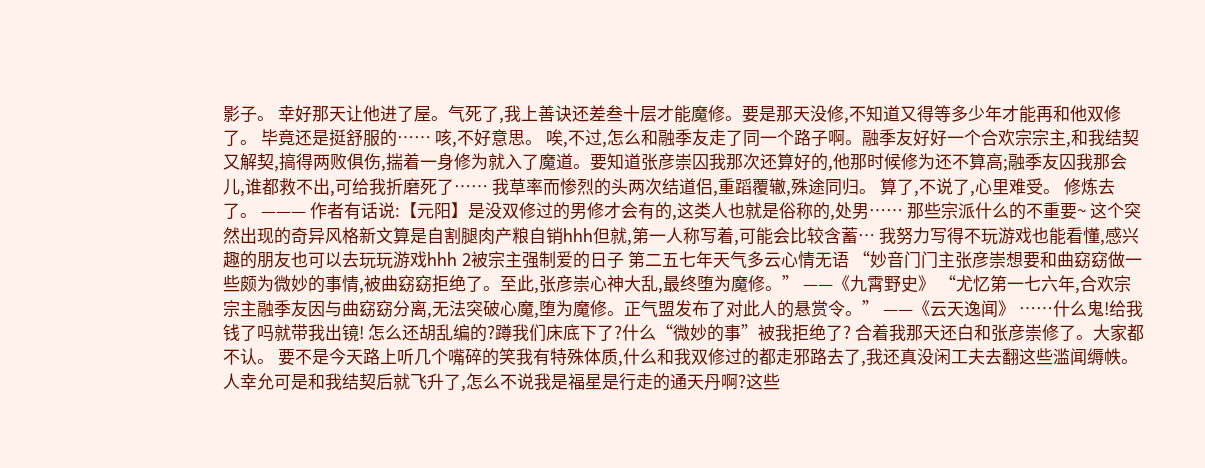影子。 幸好那天让他进了屋。气死了,我上善诀还差叁十层才能魔修。要是那天没修,不知道又得等多少年才能再和他双修了。 毕竟还是挺舒服的…… 咳,不好意思。 唉,不过,怎么和融季友走了同一个路子啊。融季友好好一个合欢宗宗主,和我结契又解契,搞得两败俱伤,揣着一身修为就入了魔道。要知道张彦崇囚我那次还算好的,他那时候修为还不算高;融季友囚我那会儿,谁都救不出,可给我折磨死了…… 我草率而惨烈的头两次结道侣,重蹈覆辙,殊途同归。 算了,不说了,心里难受。 修炼去了。 ——— 作者有话说:【元阳】是没双修过的男修才会有的,这类人也就是俗称的,处男…… 那些宗派什么的不重要~ 这个突然出现的奇异风格新文算是自割腿肉产粮自销hhh但就,第一人称写着,可能会比较含蓄… 我努力写得不玩游戏也能看懂,感兴趣的朋友也可以去玩玩游戏hhh 2被宗主强制爱的日子 第二五七年天气多云心情无语 “妙音门门主张彦崇想要和曲窈窈做一些颇为微妙的事情,被曲窈窈拒绝了。至此,张彦崇心神大乱,最终堕为魔修。” ——《九霄野史》 “尤忆第一七六年,合欢宗宗主融季友因与曲窈窈分离,无法突破心魔,堕为魔修。正气盟发布了对此人的悬赏令。” ——《云天逸闻》 ……什么鬼!给我钱了吗就带我出镜! 怎么还胡乱编的?蹲我们床底下了?什么“微妙的事”被我拒绝了? 合着我那天还白和张彦崇修了。大家都不认。 要不是今天路上听几个嘴碎的笑我有特殊体质,什么和我双修过的都走邪路去了,我还真没闲工夫去翻这些滥闻缛帙。 人幸允可是和我结契后就飞升了,怎么不说我是福星是行走的通天丹啊?这些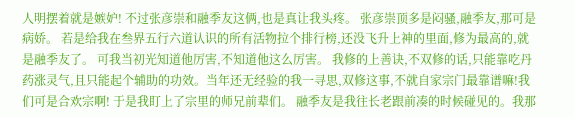人明摆着就是嫉妒! 不过张彦崇和融季友这俩,也是真让我头疼。 张彦崇顶多是闷骚,融季友,那可是病娇。 若是给我在叁界五行六道认识的所有活物拉个排行榜,还没飞升上神的里面,修为最高的,就是融季友了。 可我当初光知道他厉害,不知道他这么厉害。 我修的上善诀,不双修的话,只能靠吃丹药涨灵气,且只能起个辅助的功效。当年还无经验的我一寻思,双修这事,不就自家宗门最靠谱嘛!我们可是合欢宗啊! 于是我盯上了宗里的师兄前辈们。 融季友是我往长老跟前凑的时候碰见的。我那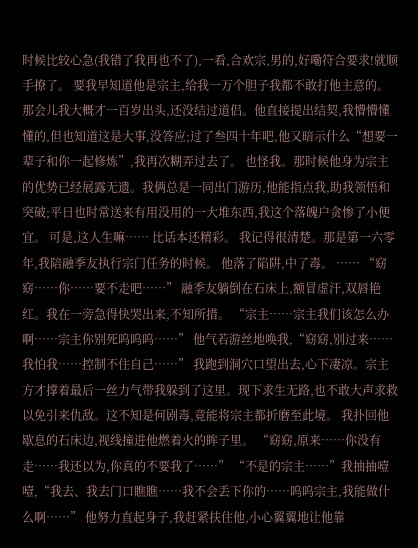时候比较心急(我错了我再也不了),一看,合欢宗,男的,好嘞符合要求!就顺手撩了。 要我早知道他是宗主,给我一万个胆子我都不敢打他主意的。 那会儿我大概才一百岁出头,还没结过道侣。他直接提出结契,我懵懵懂懂的,但也知道这是大事,没答应;过了叁四十年吧,他又暗示什么“想要一辈子和你一起修炼”,我再次糊弄过去了。 也怪我。那时候他身为宗主的优势已经展露无遗。我俩总是一同出门游历,他能指点我,助我领悟和突破;平日也时常送来有用没用的一大堆东西,我这个落魄户贪惨了小便宜。 可是,这人生嘛…… 比话本还精彩。 我记得很清楚。那是第一六零年,我陪融季友执行宗门任务的时候。 他落了陷阱,中了毒。 …… “窈窈……你……要不走吧……” 融季友躺倒在石床上,额冒虚汗,双唇艳红。我在一旁急得快哭出来,不知所措。 “宗主……宗主我们该怎么办啊……宗主你别死呜呜呜……” 他气若游丝地唤我,“窈窈,别过来……我怕我……控制不住自己……” 我跑到洞穴口望出去,心下凄凉。宗主方才撑着最后一丝力气带我躲到了这里。现下求生无路,也不敢大声求救以免引来仇敌。这不知是何剧毒,竟能将宗主都折磨至此境。 我扑回他歇息的石床边,视线撞进他燃着火的眸子里。 “窈窈,原来……你没有走……我还以为,你真的不要我了……” “不是的宗主……”我抽抽噎噎,“我去、我去门口瞧瞧……我不会丢下你的……呜呜宗主,我能做什么啊……” 他努力直起身子,我赶紧扶住他,小心翼翼地让他靠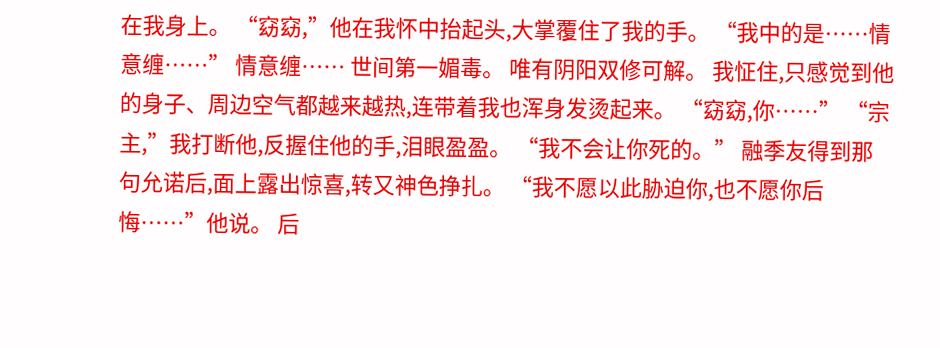在我身上。 “窈窈,”他在我怀中抬起头,大掌覆住了我的手。 “我中的是……情意缠……” 情意缠…… 世间第一媚毒。 唯有阴阳双修可解。 我怔住,只感觉到他的身子、周边空气都越来越热,连带着我也浑身发烫起来。 “窈窈,你……” “宗主,”我打断他,反握住他的手,泪眼盈盈。 “我不会让你死的。” 融季友得到那句允诺后,面上露出惊喜,转又神色挣扎。 “我不愿以此胁迫你,也不愿你后悔……”他说。 后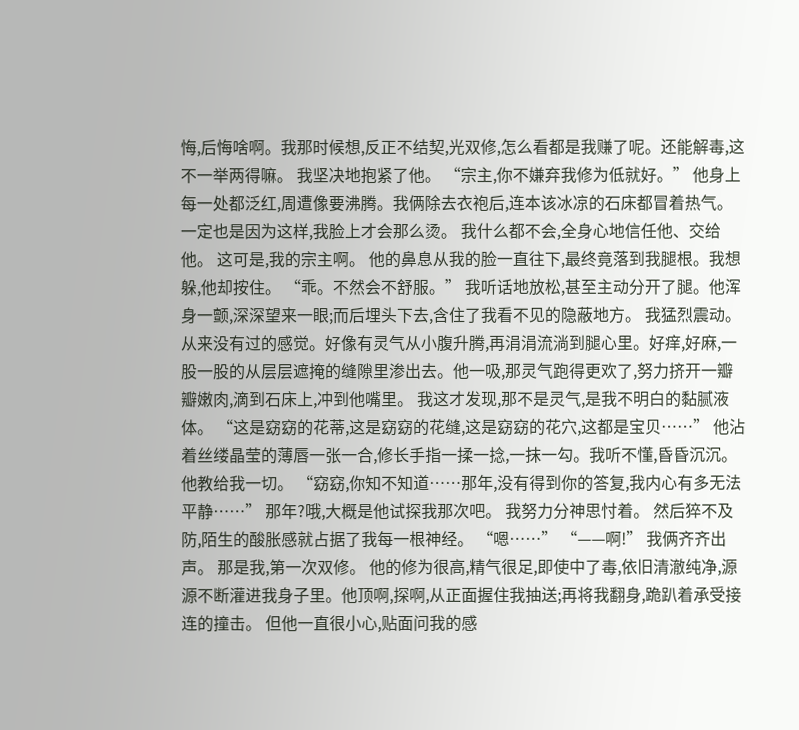悔,后悔啥啊。我那时候想,反正不结契,光双修,怎么看都是我赚了呢。还能解毒,这不一举两得嘛。 我坚决地抱紧了他。 “宗主,你不嫌弃我修为低就好。” 他身上每一处都泛红,周遭像要沸腾。我俩除去衣袍后,连本该冰凉的石床都冒着热气。一定也是因为这样,我脸上才会那么烫。 我什么都不会,全身心地信任他、交给他。 这可是,我的宗主啊。 他的鼻息从我的脸一直往下,最终竟落到我腿根。我想躲,他却按住。 “乖。不然会不舒服。” 我听话地放松,甚至主动分开了腿。他浑身一颤,深深望来一眼;而后埋头下去,含住了我看不见的隐蔽地方。 我猛烈震动。 从来没有过的感觉。好像有灵气从小腹升腾,再涓涓流淌到腿心里。好痒,好麻,一股一股的从层层遮掩的缝隙里渗出去。他一吸,那灵气跑得更欢了,努力挤开一瓣瓣嫩肉,滴到石床上,冲到他嘴里。 我这才发现,那不是灵气,是我不明白的黏腻液体。 “这是窈窈的花蒂,这是窈窈的花缝,这是窈窈的花穴,这都是宝贝……” 他沾着丝缕晶莹的薄唇一张一合,修长手指一揉一捻,一抹一勾。我听不懂,昏昏沉沉。 他教给我一切。 “窈窈,你知不知道……那年,没有得到你的答复,我内心有多无法平静……” 那年?哦,大概是他试探我那次吧。 我努力分神思忖着。 然后猝不及防,陌生的酸胀感就占据了我每一根神经。 “嗯……” “——啊!” 我俩齐齐出声。 那是我,第一次双修。 他的修为很高,精气很足,即使中了毒,依旧清澈纯净,源源不断灌进我身子里。他顶啊,探啊,从正面握住我抽送;再将我翻身,跪趴着承受接连的撞击。 但他一直很小心,贴面问我的感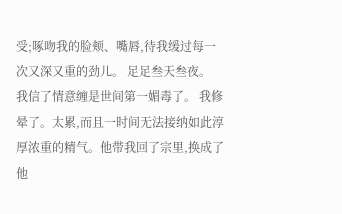受;啄吻我的脸颊、嘴唇,待我缓过每一次又深又重的劲儿。 足足叁天叁夜。 我信了情意缠是世间第一媚毒了。 我修晕了。太累,而且一时间无法接纳如此淳厚浓重的精气。他带我回了宗里,换成了他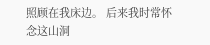照顾在我床边。 后来我时常怀念这山洞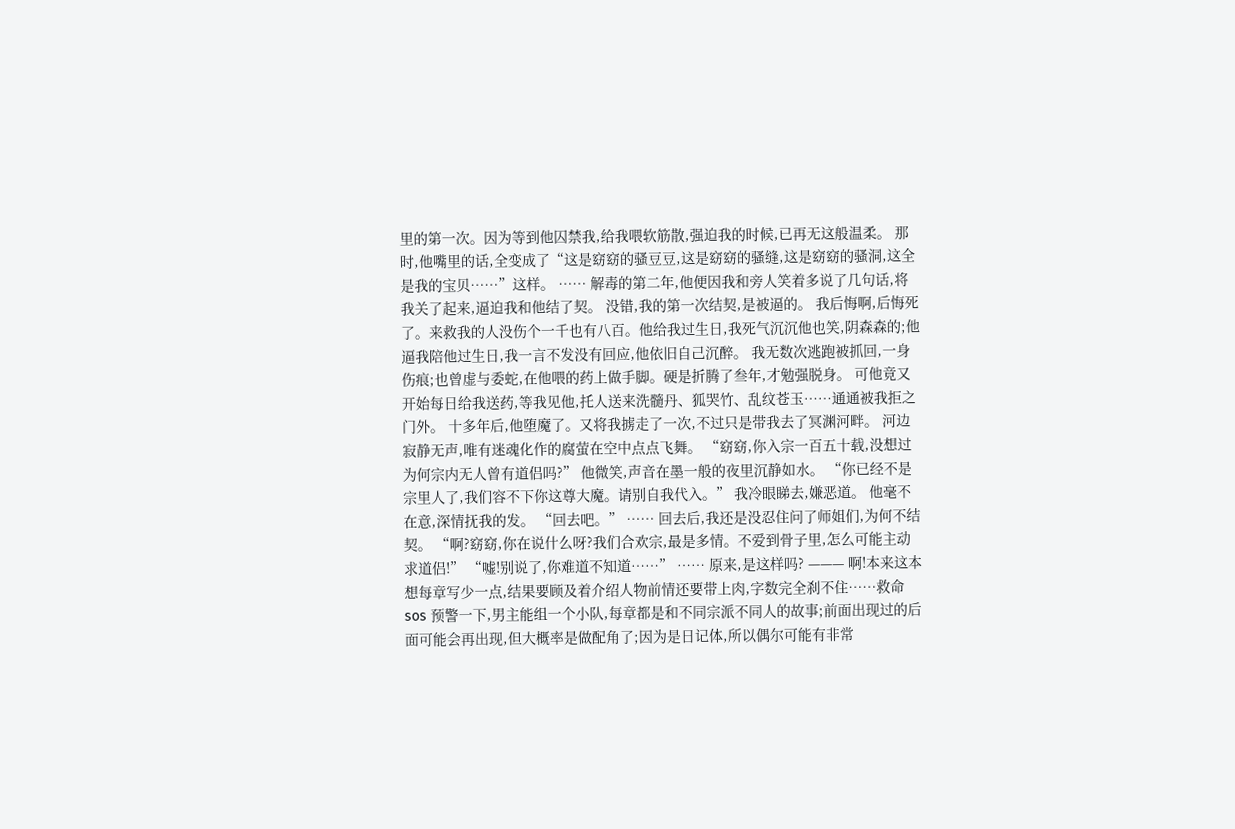里的第一次。因为等到他囚禁我,给我喂软筋散,强迫我的时候,已再无这般温柔。 那时,他嘴里的话,全变成了“这是窈窈的骚豆豆,这是窈窈的骚缝,这是窈窈的骚洞,这全是我的宝贝……”这样。 …… 解毒的第二年,他便因我和旁人笑着多说了几句话,将我关了起来,逼迫我和他结了契。 没错,我的第一次结契,是被逼的。 我后悔啊,后悔死了。来救我的人没伤个一千也有八百。他给我过生日,我死气沉沉他也笑,阴森森的;他逼我陪他过生日,我一言不发没有回应,他依旧自己沉醉。 我无数次逃跑被抓回,一身伤痕;也曾虚与委蛇,在他喂的药上做手脚。硬是折腾了叁年,才勉强脱身。 可他竟又开始每日给我送药,等我见他,托人送来洗髓丹、狐哭竹、乱纹苍玉……通通被我拒之门外。 十多年后,他堕魔了。又将我掳走了一次,不过只是带我去了冥渊河畔。 河边寂静无声,唯有迷魂化作的腐萤在空中点点飞舞。 “窈窈,你入宗一百五十载,没想过为何宗内无人曾有道侣吗?” 他微笑,声音在墨一般的夜里沉静如水。 “你已经不是宗里人了,我们容不下你这尊大魔。请别自我代入。” 我冷眼睇去,嫌恶道。 他毫不在意,深情抚我的发。 “回去吧。” …… 回去后,我还是没忍住问了师姐们,为何不结契。 “啊?窈窈,你在说什么呀?我们合欢宗,最是多情。不爱到骨子里,怎么可能主动求道侣!” “嘘!别说了,你难道不知道……” …… 原来,是这样吗? ——— 啊!本来这本想每章写少一点,结果要顾及着介绍人物前情还要带上肉,字数完全刹不住……救命sos 预警一下,男主能组一个小队,每章都是和不同宗派不同人的故事;前面出现过的后面可能会再出现,但大概率是做配角了;因为是日记体,所以偶尔可能有非常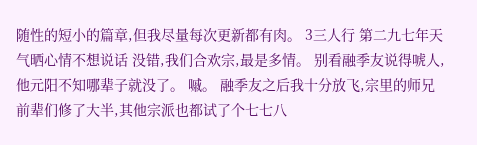随性的短小的篇章,但我尽量每次更新都有肉。 3三人行 第二九七年天气晒心情不想说话 没错,我们合欢宗,最是多情。 别看融季友说得唬人,他元阳不知哪辈子就没了。 嘁。 融季友之后我十分放飞,宗里的师兄前辈们修了大半,其他宗派也都试了个七七八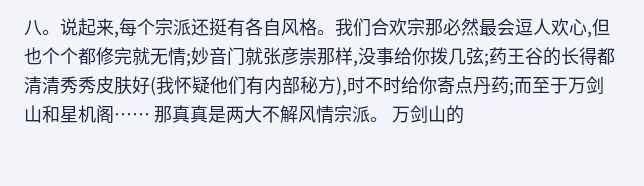八。说起来,每个宗派还挺有各自风格。我们合欢宗那必然最会逗人欢心,但也个个都修完就无情;妙音门就张彦崇那样,没事给你拨几弦;药王谷的长得都清清秀秀皮肤好(我怀疑他们有内部秘方),时不时给你寄点丹药;而至于万剑山和星机阁…… 那真真是两大不解风情宗派。 万剑山的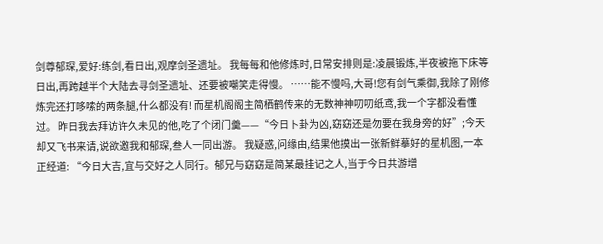剑尊郁琛,爱好:练剑,看日出,观摩剑圣遗址。 我每每和他修炼时,日常安排则是:凌晨锻炼,半夜被拖下床等日出,再跨越半个大陆去寻剑圣遗址、还要被嘲笑走得慢。 ……能不慢吗,大哥!您有剑气乘御,我除了刚修炼完还打哆嗦的两条腿,什么都没有! 而星机阁阁主简栖鹤传来的无数神神叨叨纸鸢,我一个字都没看懂过。 昨日我去拜访许久未见的他,吃了个闭门羹——“今日卜卦为凶,窈窈还是勿要在我身旁的好”;今天却又飞书来请,说欲邀我和郁琛,叁人一同出游。 我疑惑,问缘由,结果他摸出一张新鲜摹好的星机图,一本正经道: “今日大吉,宜与交好之人同行。郁兄与窈窈是简某最挂记之人,当于今日共游增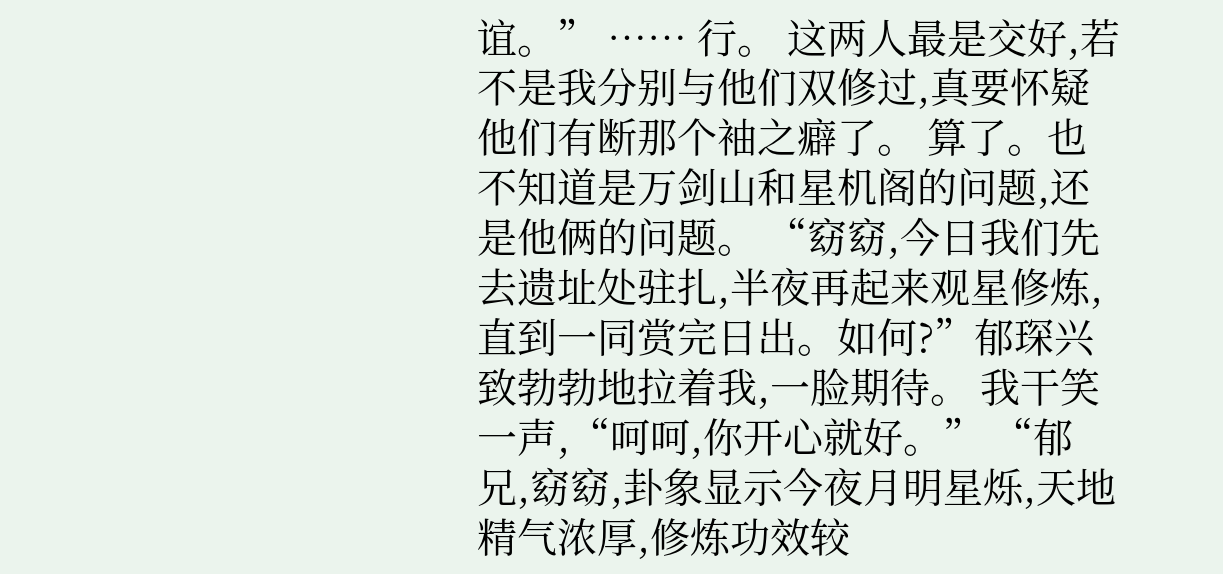谊。” …… 行。 这两人最是交好,若不是我分别与他们双修过,真要怀疑他们有断那个袖之癖了。 算了。也不知道是万剑山和星机阁的问题,还是他俩的问题。 “窈窈,今日我们先去遗址处驻扎,半夜再起来观星修炼,直到一同赏完日出。如何?”郁琛兴致勃勃地拉着我,一脸期待。 我干笑一声,“呵呵,你开心就好。” “郁兄,窈窈,卦象显示今夜月明星烁,天地精气浓厚,修炼功效较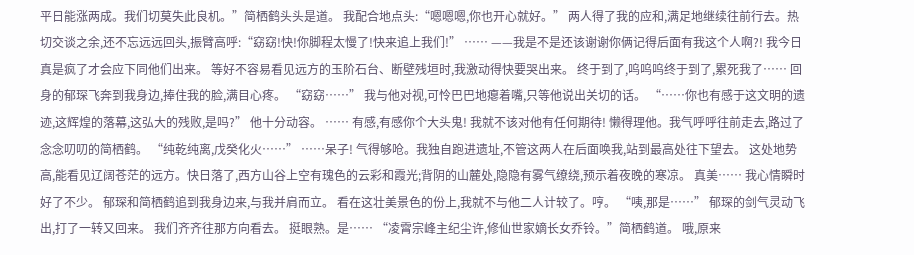平日能涨两成。我们切莫失此良机。”简栖鹤头头是道。 我配合地点头:“嗯嗯嗯,你也开心就好。” 两人得了我的应和,满足地继续往前行去。热切交谈之余,还不忘远远回头,振臂高呼:“窈窈!快!你脚程太慢了!快来追上我们!” …… ——我是不是还该谢谢你俩记得后面有我这个人啊?! 我今日真是疯了才会应下同他们出来。 等好不容易看见远方的玉阶石台、断壁残垣时,我激动得快要哭出来。 终于到了,呜呜呜终于到了,累死我了…… 回身的郁琛飞奔到我身边,捧住我的脸,满目心疼。 “窈窈……” 我与他对视,可怜巴巴地瘪着嘴,只等他说出关切的话。 “……你也有感于这文明的遗迹,这辉煌的落幕,这弘大的残败,是吗?” 他十分动容。 …… 有感,有感你个大头鬼! 我就不该对他有任何期待! 懒得理他。我气呼呼往前走去,路过了念念叨叨的简栖鹤。 “纯乾纯离,戊癸化火……” ……呆子! 气得够呛。我独自跑进遗址,不管这两人在后面唤我,站到最高处往下望去。 这处地势高,能看见辽阔苍茫的远方。快日落了,西方山谷上空有瑰色的云彩和霞光;背阴的山麓处,隐隐有雾气缭绕,预示着夜晚的寒凉。 真美…… 我心情瞬时好了不少。 郁琛和简栖鹤追到我身边来,与我并肩而立。 看在这壮美景色的份上,我就不与他二人计较了。哼。 “咦,那是……” 郁琛的剑气灵动飞出,打了一转又回来。 我们齐齐往那方向看去。 挺眼熟。是…… “凌霄宗峰主纪尘许,修仙世家嫡长女乔铃。”简栖鹤道。 哦,原来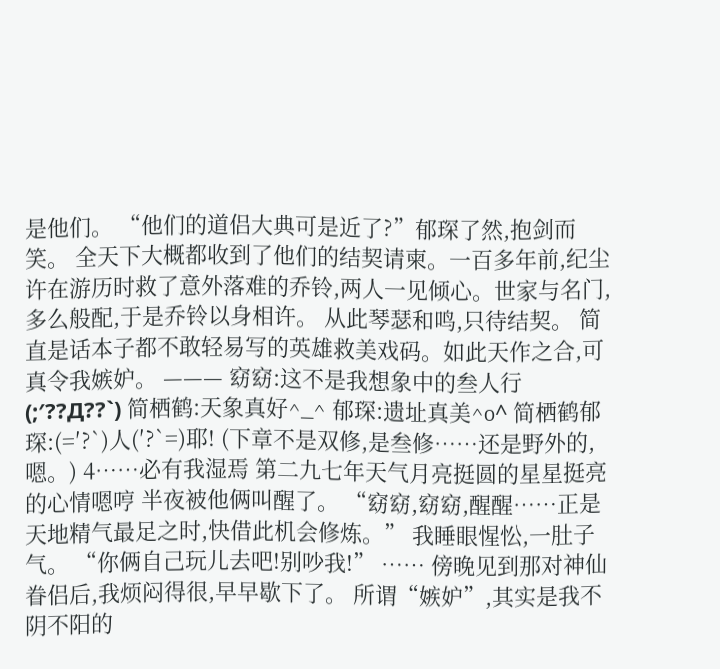是他们。 “他们的道侣大典可是近了?”郁琛了然,抱剑而笑。 全天下大概都收到了他们的结契请柬。一百多年前,纪尘许在游历时救了意外落难的乔铃,两人一见倾心。世家与名门,多么般配,于是乔铃以身相许。 从此琴瑟和鸣,只待结契。 简直是话本子都不敢轻易写的英雄救美戏码。如此天作之合,可真令我嫉妒。 ——— 窈窈:这不是我想象中的叁人行(;′??Д??`) 简栖鹤:天象真好^_^ 郁琛:遗址真美^o^ 简栖鹤郁琛:(=′?`)人(′?`=)耶! (下章不是双修,是叁修……还是野外的,嗯。) 4……必有我湿焉 第二九七年天气月亮挺圆的星星挺亮的心情嗯哼 半夜被他俩叫醒了。 “窈窈,窈窈,醒醒……正是天地精气最足之时,快借此机会修炼。” 我睡眼惺忪,一肚子气。 “你俩自己玩儿去吧!别吵我!” …… 傍晚见到那对神仙眷侣后,我烦闷得很,早早歇下了。 所谓“嫉妒”,其实是我不阴不阳的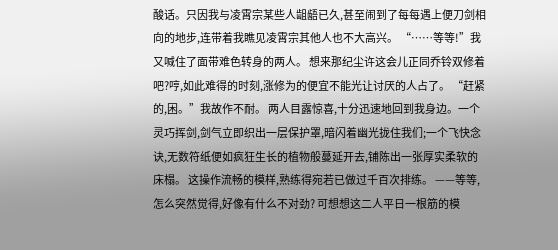酸话。只因我与凌霄宗某些人龃龉已久,甚至闹到了每每遇上便刀剑相向的地步,连带着我瞧见凌霄宗其他人也不大高兴。 “……等等!”我又喊住了面带难色转身的两人。 想来那纪尘许这会儿正同乔铃双修着吧?哼,如此难得的时刻,涨修为的便宜不能光让讨厌的人占了。 “赶紧的,困。”我故作不耐。 两人目露惊喜,十分迅速地回到我身边。一个灵巧挥剑,剑气立即织出一层保护罩,暗闪着幽光拢住我们;一个飞快念诀,无数符纸便如疯狂生长的植物般蔓延开去,铺陈出一张厚实柔软的床榻。 这操作流畅的模样,熟练得宛若已做过千百次排练。 ——等等,怎么突然觉得,好像有什么不对劲? 可想想这二人平日一根筋的模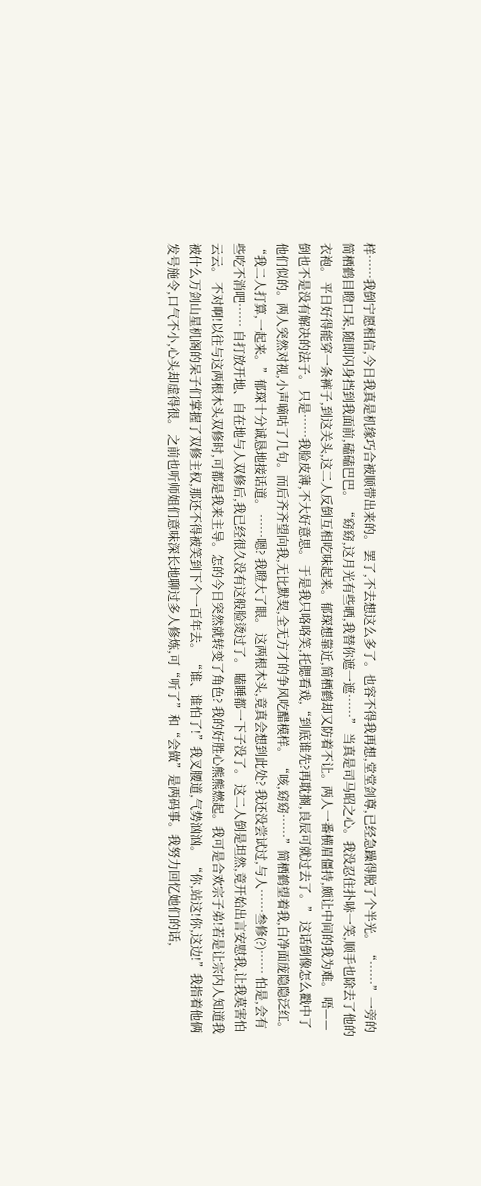样……我倒宁愿相信,今日我真是机缘巧合被顺带出来的。 罢了,不去想这么多了。也容不得我再想,堂堂剑尊,已经急躁得脱了个半光。 “……”一旁的简栖鹤目瞪口呆,随即闪身挡到我面前,磕磕巴巴。 “窈窈,这月光有些晒,我替你遮一遮……” 当真是司马昭之心。我没忍住扑哧一笑,顺手也除去了他的衣袍。 平日好得能穿一条裤子,到这关头,这二人反倒互相吃味起来。郁琛想靠近,简栖鹤却又防着不让。两人一番横眉僵持,颇让中间的我为难。 唔——倒也不是没有解决的法子。 只是……我脸皮薄,不大好意思。 于是我只咯咯笑,托腮看戏,“到底谁先?再耽搁,良辰可就过去了。” 这话倒像怎么戳中了他们似的。两人突然对视,小声嘀咕了几句。而后齐齐望向我,无比默契,全无方才的争风吃醋模样。 “咳,窈窈……”简栖鹤望着我,白净面庞隐隐泛红。 “我二人打算,一起来。”郁琛十分诚恳地接话道。 ……嗯? 我瞪大了眼。 这两根木头,竟真会想到此处? 我还没尝试过,与人……叁修(?)…… 怕是,会有些吃不消吧…… 自打放开地、自在地与人双修后,我已经很久没有这般脸烫过了。 瞌睡都一下子没了。 这二人倒是坦然,竟开始出言安慰我,让我莫害怕云云。 不对啊!以往与这两根木头双修时,可都是我来主导。怎的今日突然就转变了角色? 我的好胜心熊熊燃起。我可是合欢宗子弟!若是让宗内人知道我被什么万剑山星机阁的呆子们掌握了双修主权,那还不得被笑到下个一百年去。 “谁、谁怕了!”我叉腰道,气势汹汹。 “你,站这!你,这边!”我指着他俩发号施令,口气不小,心头却虚得很。 之前也听师姐们意味深长地聊过多人修炼,可“听了”和“会做”是两码事。我努力回忆她们的话,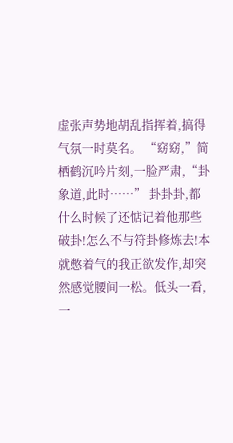虚张声势地胡乱指挥着,搞得气氛一时莫名。 “窈窈,”简栖鹤沉吟片刻,一脸严肃,“卦象道,此时……” 卦卦卦,都什么时候了还惦记着他那些破卦!怎么不与符卦修炼去!本就憋着气的我正欲发作,却突然感觉腰间一松。低头一看,一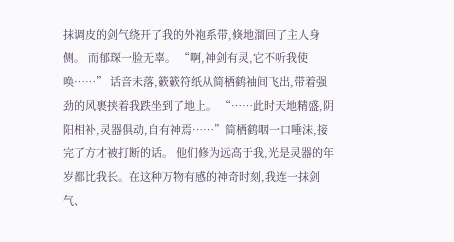抹调皮的剑气绕开了我的外袍系带,倏地溜回了主人身侧。 而郁琛一脸无辜。 “啊,神剑有灵,它不听我使唤……” 话音未落,簌簌符纸从简栖鹤袖间飞出,带着强劲的风裹挟着我跌坐到了地上。 “……此时天地精盛,阴阳相补,灵器俱动,自有神焉……”简栖鹤咽一口唾沫,接完了方才被打断的话。 他们修为远高于我,光是灵器的年岁都比我长。在这种万物有感的神奇时刻,我连一抹剑气、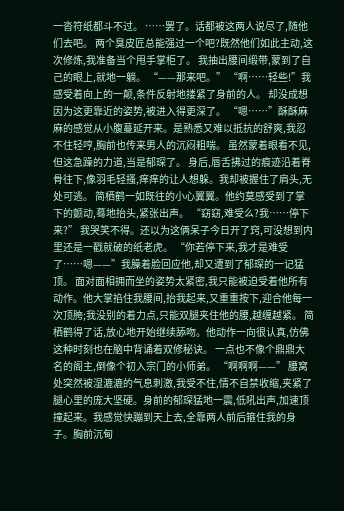一沓符纸都斗不过。 ……罢了。话都被这两人说尽了,随他们去吧。 两个臭皮匠总能强过一个吧?既然他们如此主动,这次修炼,我准备当个甩手掌柜了。 我抽出腰间缎带,蒙到了自己的眼上,就地一躺。 “——那来吧。” “啊……轻些!”我感受着向上的一颠,条件反射地搂紧了身前的人。 却没成想因为这更靠近的姿势,被进入得更深了。 “嗯……”酥酥麻麻的感觉从小腹蔓延开来。是熟悉又难以抵抗的舒爽,我忍不住轻哼,胸前也传来男人的沉闷粗喘。 虽然蒙着眼看不见,但这急躁的力道,当是郁琛了。 身后,唇舌拂过的痕迹沿着脊骨往下,像羽毛轻搔,痒痒的让人想躲。我却被握住了肩头,无处可逃。 简栖鹤一如既往的小心翼翼。他约莫感受到了掌下的颤动,蓦地抬头,紧张出声。 “窈窈,难受么?我……停下来?” 我哭笑不得。还以为这俩呆子今日开了窍,可没想到内里还是一戳就破的纸老虎。 “你若停下来,我才是难受了……嗯——”我臊着脸回应他,却又遭到了郁琛的一记猛顶。 面对面相拥而坐的姿势太紧密,我只能被迫受着他所有动作。他大掌掐住我腰间,抬我起来,又重重按下,迎合他每一次顶胯;我没别的着力点,只能双腿夹住他的腰,越缠越紧。 简栖鹤得了话,放心地开始继续舔吻。他动作一向很认真,仿佛这种时刻也在脑中背诵着双修秘诀。 一点也不像个鼎鼎大名的阁主,倒像个初入宗门的小师弟。 “啊啊啊——” 腰窝处突然被湿漉漉的气息刺激,我受不住,情不自禁收缩,夹紧了腿心里的庞大坚硬。身前的郁琛猛地一震,低吼出声,加速顶撞起来。我感觉快蹦到天上去,全靠两人前后箍住我的身子。胸前沉甸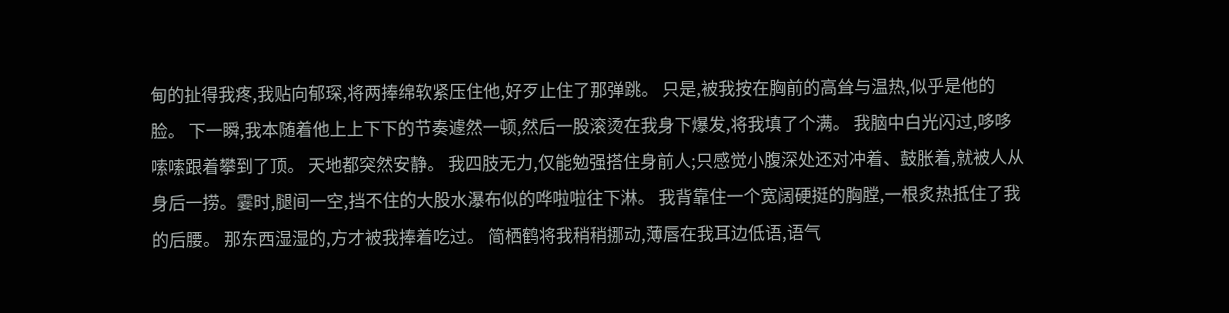甸的扯得我疼,我贴向郁琛,将两捧绵软紧压住他,好歹止住了那弹跳。 只是,被我按在胸前的高耸与温热,似乎是他的脸。 下一瞬,我本随着他上上下下的节奏遽然一顿,然后一股滚烫在我身下爆发,将我填了个满。 我脑中白光闪过,哆哆嗦嗦跟着攀到了顶。 天地都突然安静。 我四肢无力,仅能勉强搭住身前人;只感觉小腹深处还对冲着、鼓胀着,就被人从身后一捞。霎时,腿间一空,挡不住的大股水瀑布似的哗啦啦往下淋。 我背靠住一个宽阔硬挺的胸膛,一根炙热抵住了我的后腰。 那东西湿湿的,方才被我捧着吃过。 简栖鹤将我稍稍挪动,薄唇在我耳边低语,语气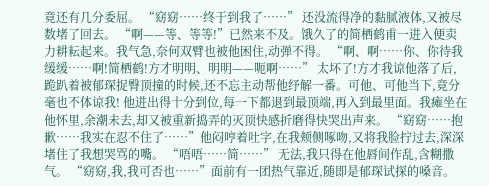竟还有几分委屈。 “窈窈……终于到我了……” 还没流得净的黏腻液体,又被尽数堵了回去。 “啊——等、等等!”已然来不及。饿久了的简栖鹤甫一进入便卖力耕耘起来。我气急,奈何双臂也被他困住,动弹不得。 “啊、啊……你、你待我缓缓……啊!简栖鹤!方才明明、明明——呃啊……” 太坏了!方才我谅他落了后,跪趴着被郁琛捉臀顶撞的时候,还不忘主动帮他纾解一番。可他、可他当下,竟分毫也不体谅我! 他进出得十分到位,每一下都退到最顶端,再入到最里面。我瘫坐在他怀里,余潮未去,却又被重新捣弄的灭顶快感折磨得快哭出声来。 “窈窈……抱歉……我实在忍不住了……”他闷哼着吐字,在我颊侧啄吻,又将我脸拧过去,深深堵住了我想哭骂的嘴。 “唔唔……简……” 无法,我只得在他唇间作乱,含糊撒气。 “窈窈,我,我可否也……”面前有一团热气靠近,随即是郁琛试探的嗓音。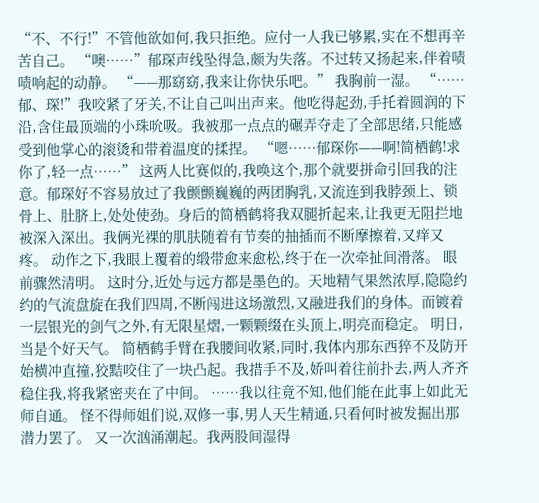“不、不行!”不管他欲如何,我只拒绝。应付一人我已够累,实在不想再辛苦自己。 “噢……”郁琛声线坠得急,颇为失落。不过转又扬起来,伴着啧啧响起的动静。 “——那窈窈,我来让你快乐吧。” 我胸前一湿。 “……郁、琛!”我咬紧了牙关,不让自己叫出声来。他吃得起劲,手托着圆润的下沿,含住最顶端的小珠吮吸。我被那一点点的碾弄夺走了全部思绪,只能感受到他掌心的滚烫和带着温度的揉捏。 “嗯……郁琛你——啊!简栖鹤!求你了,轻一点……” 这两人比赛似的,我唤这个,那个就要拼命引回我的注意。郁琛好不容易放过了我颤颤巍巍的两团胸乳,又流连到我脖颈上、锁骨上、肚脐上,处处使劲。身后的简栖鹤将我双腿折起来,让我更无阻拦地被深入深出。我俩光裸的肌肤随着有节奏的抽插而不断摩擦着,又痒又疼。 动作之下,我眼上覆着的缎带愈来愈松,终于在一次牵扯间滑落。 眼前骤然清明。 这时分,近处与远方都是墨色的。天地精气果然浓厚,隐隐约约的气流盘旋在我们四周,不断闯进这场激烈,又融进我们的身体。而镀着一层银光的剑气之外,有无限星熠,一颗颗缀在头顶上,明亮而稳定。 明日,当是个好天气。 简栖鹤手臂在我腰间收紧,同时,我体内那东西猝不及防开始横冲直撞,狡黠咬住了一块凸起。我措手不及,娇叫着往前扑去,两人齐齐稳住我,将我紧密夹在了中间。 ……我以往竟不知,他们能在此事上如此无师自通。 怪不得师姐们说,双修一事,男人天生精通,只看何时被发掘出那潜力罢了。 又一次汹涌潮起。我两股间湿得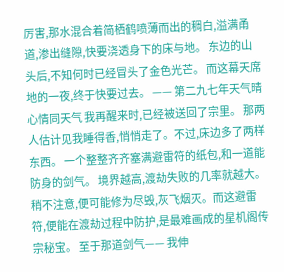厉害,那水混合着简栖鹤喷薄而出的稠白,溢满甬道,渗出缝隙,快要浇透身下的床与地。 东边的山头后,不知何时已经冒头了金色光芒。 而这幕天席地的一夜,终于快要过去。 —— 第二九七年天气晴心情同天气 我再醒来时,已经被送回了宗里。 那两人估计见我睡得香,悄悄走了。不过,床边多了两样东西。 一个整整齐齐塞满避雷符的纸包,和一道能防身的剑气。 境界越高,渡劫失败的几率就越大。稍不注意,便可能修为尽毁,灰飞烟灭。而这避雷符,便能在渡劫过程中防护,是最难画成的星机阁传宗秘宝。 至于那道剑气—— 我伸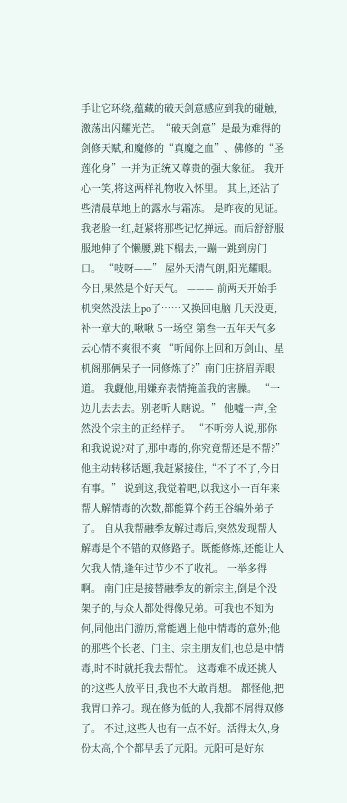手让它环绕,蕴藏的破天剑意感应到我的碰触,激荡出闪耀光芒。“破天剑意”是最为难得的剑修天赋,和魔修的“真魔之血”、佛修的“圣莲化身”一并为正统又尊贵的强大象征。 我开心一笑,将这两样礼物收入怀里。 其上,还沾了些清晨草地上的露水与霜冻。 是昨夜的见证。 我老脸一红,赶紧将那些记忆掸远。而后舒舒服服地伸了个懒腰,跳下榻去,一蹦一跳到房门口。 “吱呀——” 屋外天清气朗,阳光耀眼。 今日,果然是个好天气。 ——— 前两天开始手机突然没法上po了……又换回电脑 几天没更,补一章大的,啾啾 5一场空 第叁一五年天气多云心情不爽很不爽 “听闻你上回和万剑山、星机阁那俩呆子一同修炼了?”南门庄挤眉弄眼道。 我觑他,用嫌弃表情掩盖我的害臊。 “一边儿去去去。别老听人瞎说。” 他嘘一声,全然没个宗主的正经样子。 “不听旁人说,那你和我说说?对了,那中毒的,你究竟帮还是不帮?” 他主动转移话题,我赶紧接住,“不了不了,今日有事。” 说到这,我觉着吧,以我这小一百年来帮人解情毒的次数,都能算个药王谷编外弟子了。 自从我帮融季友解过毒后,突然发现帮人解毒是个不错的双修路子。既能修炼,还能让人欠我人情,逢年过节少不了收礼。 一举多得啊。 南门庄是接替融季友的新宗主,倒是个没架子的,与众人都处得像兄弟。可我也不知为何,同他出门游历,常能遇上他中情毒的意外;他的那些个长老、门主、宗主朋友们,也总是中情毒,时不时就托我去帮忙。 这毒难不成还挑人的?这些人放平日,我也不大敢肖想。 都怪他,把我胃口养刁。现在修为低的人,我都不屑得双修了。 不过,这些人也有一点不好。活得太久,身份太高,个个都早丢了元阳。元阳可是好东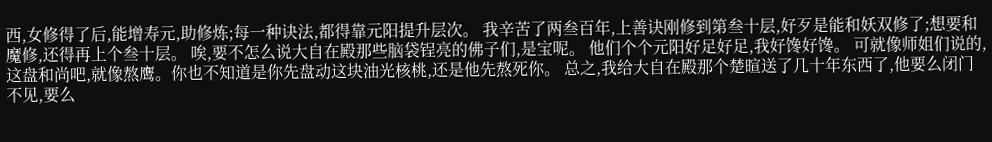西,女修得了后,能增寿元,助修炼;每一种诀法,都得靠元阳提升层次。 我辛苦了两叁百年,上善诀刚修到第叁十层,好歹是能和妖双修了;想要和魔修,还得再上个叁十层。 唉,要不怎么说大自在殿那些脑袋锃亮的佛子们,是宝呢。 他们个个元阳好足好足,我好馋好馋。 可就像师姐们说的,这盘和尚吧,就像熬鹰。你也不知道是你先盘动这块油光核桃,还是他先熬死你。 总之,我给大自在殿那个楚暄送了几十年东西了,他要么闭门不见,要么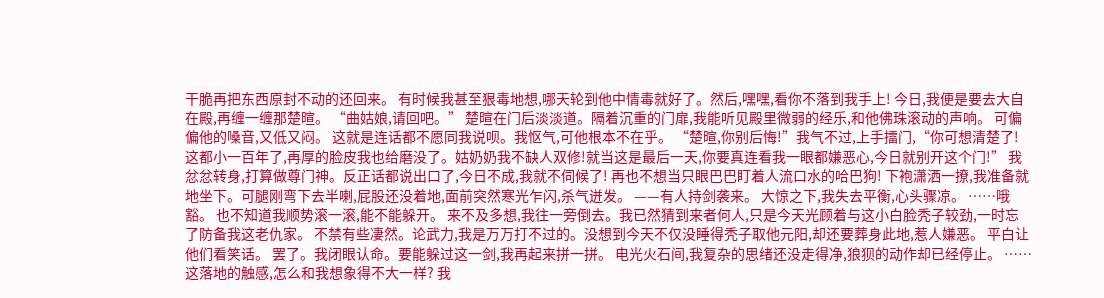干脆再把东西原封不动的还回来。 有时候我甚至狠毒地想,哪天轮到他中情毒就好了。然后,嘿嘿,看你不落到我手上! 今日,我便是要去大自在殿,再缠一缠那楚暄。 “曲姑娘,请回吧。” 楚暄在门后淡淡道。隔着沉重的门扉,我能听见殿里微弱的经乐,和他佛珠滚动的声响。 可偏偏他的嗓音,又低又闷。 这就是连话都不愿同我说呗。我怄气,可他根本不在乎。 “楚暄,你别后悔!”我气不过,上手擂门,“你可想清楚了!这都小一百年了,再厚的脸皮我也给磨没了。姑奶奶我不缺人双修!就当这是最后一天,你要真连看我一眼都嫌恶心,今日就别开这个门!” 我忿忿转身,打算做尊门神。反正话都说出口了,今日不成,我就不伺候了! 再也不想当只眼巴巴盯着人流口水的哈巴狗! 下袍潇洒一撩,我准备就地坐下。可腿刚弯下去半喇,屁股还没着地,面前突然寒光乍闪,杀气迸发。 ——有人持剑袭来。 大惊之下,我失去平衡,心头骤凉。 ……哦豁。 也不知道我顺势滚一滚,能不能躲开。 来不及多想,我往一旁倒去。我已然猜到来者何人,只是今天光顾着与这小白脸秃子较劲,一时忘了防备我这老仇家。 不禁有些凄然。论武力,我是万万打不过的。没想到今天不仅没睡得秃子取他元阳,却还要葬身此地,惹人嫌恶。 平白让他们看笑话。 罢了。我闭眼认命。要能躲过这一剑,我再起来拼一拼。 电光火石间,我复杂的思绪还没走得净,狼狈的动作却已经停止。 ……这落地的触感,怎么和我想象得不大一样? 我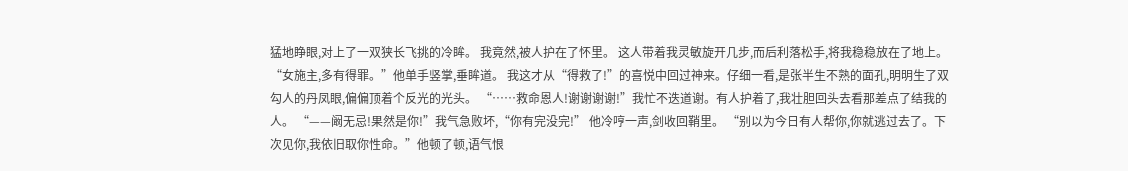猛地睁眼,对上了一双狭长飞挑的冷眸。 我竟然,被人护在了怀里。 这人带着我灵敏旋开几步,而后利落松手,将我稳稳放在了地上。 “女施主,多有得罪。”他单手竖掌,垂眸道。 我这才从“得救了!”的喜悦中回过神来。仔细一看,是张半生不熟的面孔,明明生了双勾人的丹凤眼,偏偏顶着个反光的光头。 “……救命恩人!谢谢谢谢!”我忙不迭道谢。有人护着了,我壮胆回头去看那差点了结我的人。 “——阚无忌!果然是你!”我气急败坏,“你有完没完!” 他冷哼一声,剑收回鞘里。 “别以为今日有人帮你,你就逃过去了。下次见你,我依旧取你性命。”他顿了顿,语气恨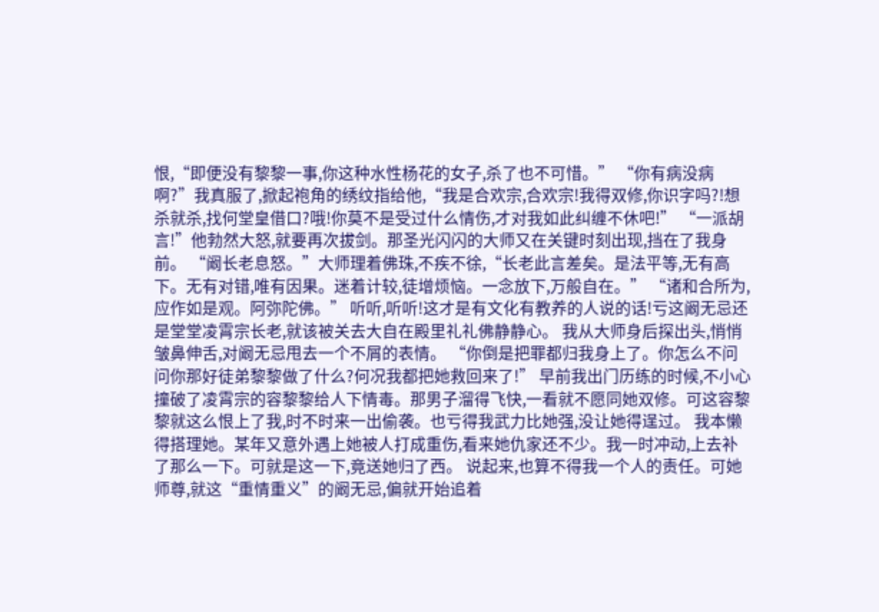恨,“即便没有黎黎一事,你这种水性杨花的女子,杀了也不可惜。” “你有病没病啊?”我真服了,掀起袍角的绣纹指给他,“我是合欢宗,合欢宗!我得双修,你识字吗?!想杀就杀,找何堂皇借口?哦!你莫不是受过什么情伤,才对我如此纠缠不休吧!” “一派胡言!”他勃然大怒,就要再次拔剑。那圣光闪闪的大师又在关键时刻出现,挡在了我身前。 “阚长老息怒。”大师理着佛珠,不疾不徐,“长老此言差矣。是法平等,无有高下。无有对错,唯有因果。迷着计较,徒增烦恼。一念放下,万般自在。” “诸和合所为,应作如是观。阿弥陀佛。” 听听,听听!这才是有文化有教养的人说的话!亏这阚无忌还是堂堂凌霄宗长老,就该被关去大自在殿里礼礼佛静静心。 我从大师身后探出头,悄悄皱鼻伸舌,对阚无忌甩去一个不屑的表情。 “你倒是把罪都归我身上了。你怎么不问问你那好徒弟黎黎做了什么?何况我都把她救回来了!” 早前我出门历练的时候,不小心撞破了凌霄宗的容黎黎给人下情毒。那男子溜得飞快,一看就不愿同她双修。可这容黎黎就这么恨上了我,时不时来一出偷袭。也亏得我武力比她强,没让她得逞过。 我本懒得搭理她。某年又意外遇上她被人打成重伤,看来她仇家还不少。我一时冲动,上去补了那么一下。可就是这一下,竟送她归了西。 说起来,也算不得我一个人的责任。可她师尊,就这“重情重义”的阚无忌,偏就开始追着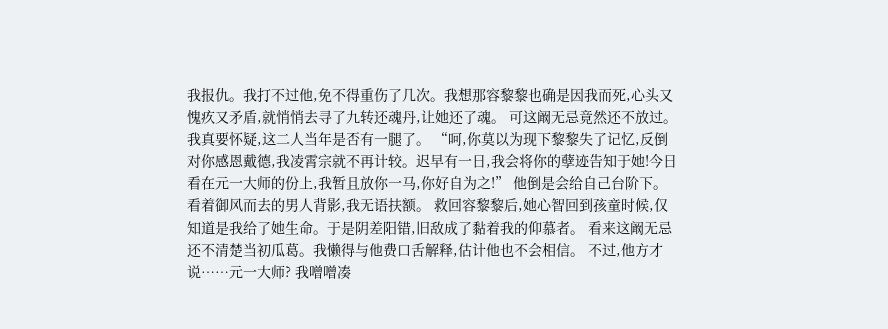我报仇。我打不过他,免不得重伤了几次。我想那容黎黎也确是因我而死,心头又愧疚又矛盾,就悄悄去寻了九转还魂丹,让她还了魂。 可这阚无忌竟然还不放过。我真要怀疑,这二人当年是否有一腿了。 “呵,你莫以为现下黎黎失了记忆,反倒对你感恩戴德,我凌霄宗就不再计较。迟早有一日,我会将你的孽迹告知于她!今日看在元一大师的份上,我暂且放你一马,你好自为之!” 他倒是会给自己台阶下。看着御风而去的男人背影,我无语扶额。 救回容黎黎后,她心智回到孩童时候,仅知道是我给了她生命。于是阴差阳错,旧敌成了黏着我的仰慕者。 看来这阚无忌还不清楚当初瓜葛。我懒得与他费口舌解释,估计他也不会相信。 不过,他方才说……元一大师? 我噌噌凑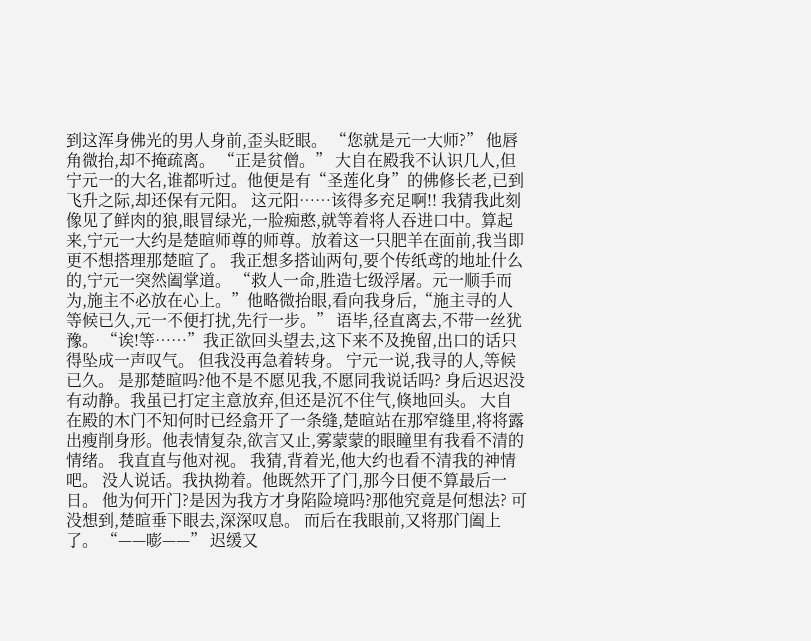到这浑身佛光的男人身前,歪头眨眼。 “您就是元一大师?” 他唇角微抬,却不掩疏离。 “正是贫僧。” 大自在殿我不认识几人,但宁元一的大名,谁都听过。他便是有“圣莲化身”的佛修长老,已到飞升之际,却还保有元阳。 这元阳……该得多充足啊!! 我猜我此刻像见了鲜肉的狼,眼冒绿光,一脸痴憨,就等着将人吞进口中。算起来,宁元一大约是楚暄师尊的师尊。放着这一只肥羊在面前,我当即更不想搭理那楚暄了。 我正想多搭讪两句,要个传纸鸢的地址什么的,宁元一突然阖掌道。 “救人一命,胜造七级浮屠。元一顺手而为,施主不必放在心上。”他略微抬眼,看向我身后,“施主寻的人等候已久,元一不便打扰,先行一步。” 语毕,径直离去,不带一丝犹豫。 “诶!等……”我正欲回头望去,这下来不及挽留,出口的话只得坠成一声叹气。 但我没再急着转身。 宁元一说,我寻的人,等候已久。 是那楚暄吗?他不是不愿见我,不愿同我说话吗? 身后迟迟没有动静。我虽已打定主意放弃,但还是沉不住气,倏地回头。 大自在殿的木门不知何时已经翕开了一条缝,楚暄站在那窄缝里,将将露出瘦削身形。他表情复杂,欲言又止,雾蒙蒙的眼瞳里有我看不清的情绪。 我直直与他对视。 我猜,背着光,他大约也看不清我的神情吧。 没人说话。我执拗着。他既然开了门,那今日便不算最后一日。 他为何开门?是因为我方才身陷险境吗?那他究竟是何想法? 可没想到,楚暄垂下眼去,深深叹息。 而后在我眼前,又将那门阖上了。 “——嘭——” 迟缓又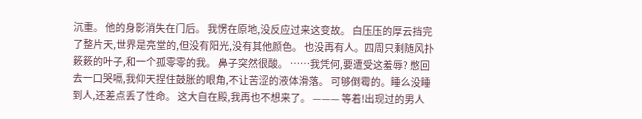沉重。 他的身影消失在门后。 我愣在原地,没反应过来这变故。 白压压的厚云挡完了整片天,世界是亮堂的,但没有阳光,没有其他颜色。 也没再有人。四周只剩随风扑簌簌的叶子,和一个孤零零的我。 鼻子突然很酸。 ……我凭何,要遭受这羞辱? 憋回去一口哭嗝,我仰天捏住鼓胀的眼角,不让苦涩的液体滑落。 可够倒霉的。睡么没睡到人,还差点丢了性命。 这大自在殿,我再也不想来了。 ——— 等着!出现过的男人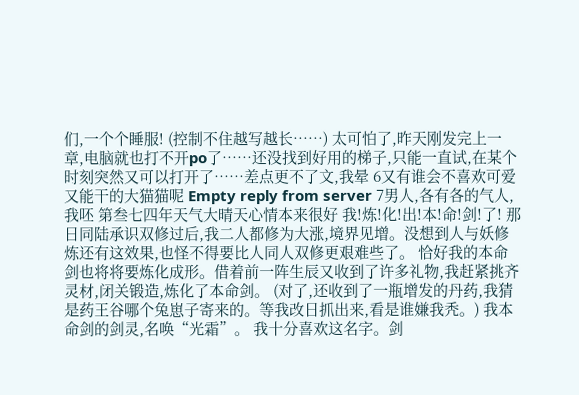们,一个个睡服! (控制不住越写越长……) 太可怕了,昨天刚发完上一章,电脑就也打不开po了……还没找到好用的梯子,只能一直试,在某个时刻突然又可以打开了……差点更不了文,我晕 6又有谁会不喜欢可爱又能干的大猫猫呢 Empty reply from server 7男人,各有各的气人,我呸 第叁七四年天气大晴天心情本来很好 我!炼!化!出!本!命!剑!了! 那日同陆承识双修过后,我二人都修为大涨,境界见增。没想到人与妖修炼还有这效果,也怪不得要比人同人双修更艰难些了。 恰好我的本命剑也将将要炼化成形。借着前一阵生辰又收到了许多礼物,我赶紧挑齐灵材,闭关锻造,炼化了本命剑。 (对了,还收到了一瓶增发的丹药,我猜是药王谷哪个兔崽子寄来的。等我改日抓出来,看是谁嫌我秃。) 我本命剑的剑灵,名唤“光霜”。 我十分喜欢这名字。剑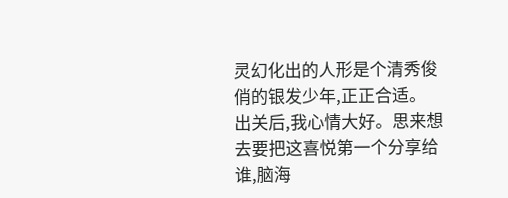灵幻化出的人形是个清秀俊俏的银发少年,正正合适。 出关后,我心情大好。思来想去要把这喜悦第一个分享给谁,脑海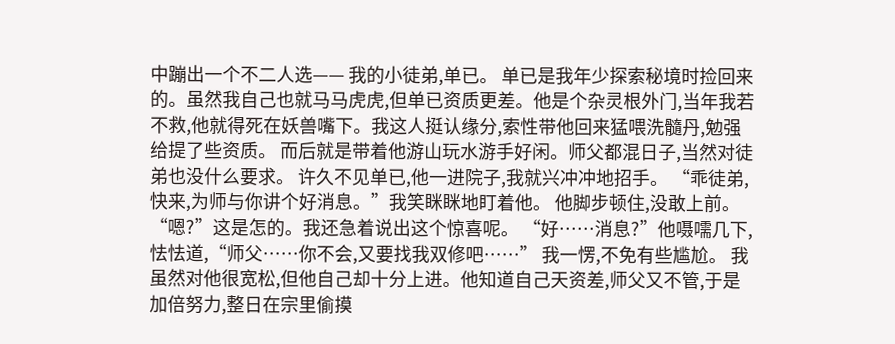中蹦出一个不二人选—— 我的小徒弟,单已。 单已是我年少探索秘境时捡回来的。虽然我自己也就马马虎虎,但单已资质更差。他是个杂灵根外门,当年我若不救,他就得死在妖兽嘴下。我这人挺认缘分,索性带他回来猛喂洗髓丹,勉强给提了些资质。 而后就是带着他游山玩水游手好闲。师父都混日子,当然对徒弟也没什么要求。 许久不见单已,他一进院子,我就兴冲冲地招手。 “乖徒弟,快来,为师与你讲个好消息。”我笑眯眯地盯着他。 他脚步顿住,没敢上前。 “嗯?”这是怎的。我还急着说出这个惊喜呢。 “好……消息?”他嗫嚅几下,怯怯道,“师父……你不会,又要找我双修吧……” 我一愣,不免有些尴尬。 我虽然对他很宽松,但他自己却十分上进。他知道自己天资差,师父又不管,于是加倍努力,整日在宗里偷摸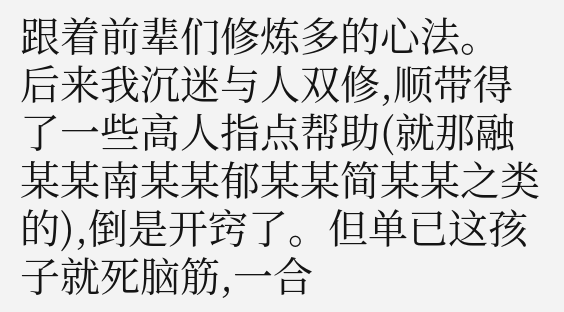跟着前辈们修炼多的心法。 后来我沉迷与人双修,顺带得了一些高人指点帮助(就那融某某南某某郁某某简某某之类的),倒是开窍了。但单已这孩子就死脑筋,一合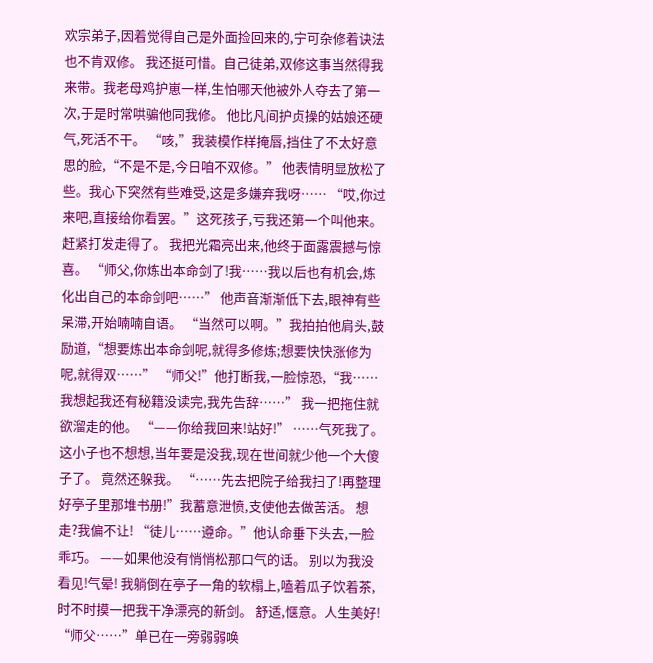欢宗弟子,因着觉得自己是外面捡回来的,宁可杂修着诀法也不肯双修。 我还挺可惜。自己徒弟,双修这事当然得我来带。我老母鸡护崽一样,生怕哪天他被外人夺去了第一次,于是时常哄骗他同我修。 他比凡间护贞操的姑娘还硬气,死活不干。 “咳,”我装模作样掩唇,挡住了不太好意思的脸,“不是不是,今日咱不双修。” 他表情明显放松了些。我心下突然有些难受,这是多嫌弃我呀…… “哎,你过来吧,直接给你看罢。”这死孩子,亏我还第一个叫他来。赶紧打发走得了。 我把光霜亮出来,他终于面露震撼与惊喜。 “师父,你炼出本命剑了!我……我以后也有机会,炼化出自己的本命剑吧……” 他声音渐渐低下去,眼神有些呆滞,开始喃喃自语。 “当然可以啊。”我拍拍他肩头,鼓励道,“想要炼出本命剑呢,就得多修炼;想要快快涨修为呢,就得双……” “师父!”他打断我,一脸惊恐,“我……我想起我还有秘籍没读完,我先告辞……” 我一把拖住就欲溜走的他。 “——你给我回来!站好!” ……气死我了。 这小子也不想想,当年要是没我,现在世间就少他一个大傻子了。 竟然还躲我。 “……先去把院子给我扫了!再整理好亭子里那堆书册!”我蓄意泄愤,支使他去做苦活。 想走?我偏不让! “徒儿……遵命。”他认命垂下头去,一脸乖巧。 ——如果他没有悄悄松那口气的话。 别以为我没看见!气晕! 我躺倒在亭子一角的软榻上,嗑着瓜子饮着茶,时不时摸一把我干净漂亮的新剑。 舒适,惬意。人生美好! “师父……”单已在一旁弱弱唤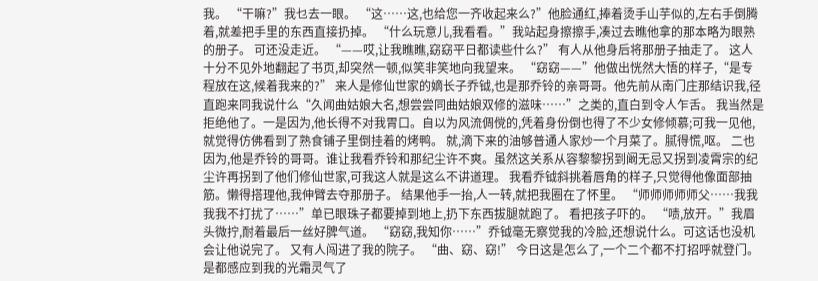我。 “干嘛?”我乜去一眼。 “这……这,也给您一齐收起来么?”他脸通红,捧着烫手山芋似的,左右手倒腾着,就差把手里的东西直接扔掉。 “什么玩意儿,我看看。”我站起身擦擦手,凑过去瞧他拿的那本略为眼熟的册子。 可还没走近。 “——哎,让我瞧瞧,窈窈平日都读些什么?” 有人从他身后将那册子抽走了。 这人十分不见外地翻起了书页,却突然一顿,似笑非笑地向我望来。 “窈窈——”他做出恍然大悟的样子,“是专程放在这,候着我来的?” 来人是修仙世家的嫡长子乔钺,也是那乔铃的亲哥哥。他先前从南门庄那结识我,径直跑来同我说什么“久闻曲姑娘大名,想尝尝同曲姑娘双修的滋味……”之类的,直白到令人乍舌。 我当然是拒绝他了。一是因为,他长得不对我胃口。自以为风流倜傥的,凭着身份倒也得了不少女修倾慕;可我一见他,就觉得仿佛看到了熟食铺子里倒挂着的烤鸭。 就,滴下来的油够普通人家炒一个月菜了。腻得慌,呕。 二也因为,他是乔铃的哥哥。谁让我看乔铃和那纪尘许不爽。虽然这关系从容黎黎拐到阚无忌又拐到凌霄宗的纪尘许再拐到了他们修仙世家,可我这人就是这么不讲道理。 我看乔钺斜挑着唇角的样子,只觉得他像面部抽筋。懒得搭理他,我伸臂去夺那册子。 结果他手一抬,人一转,就把我圈在了怀里。 “师师师师师父……我我我我不打扰了……”单已眼珠子都要掉到地上,扔下东西拔腿就跑了。 看把孩子吓的。 “啧,放开。”我眉头微拧,耐着最后一丝好脾气道。 “窈窈,我知你……”乔钺毫无察觉我的冷脸,还想说什么。可这话也没机会让他说完了。 又有人闯进了我的院子。 “曲、窈、窈!” 今日这是怎么了,一个二个都不打招呼就登门。是都感应到我的光霜灵气了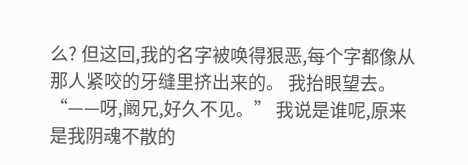么? 但这回,我的名字被唤得狠恶,每个字都像从那人紧咬的牙缝里挤出来的。 我抬眼望去。 “——呀,阚兄,好久不见。” 我说是谁呢,原来是我阴魂不散的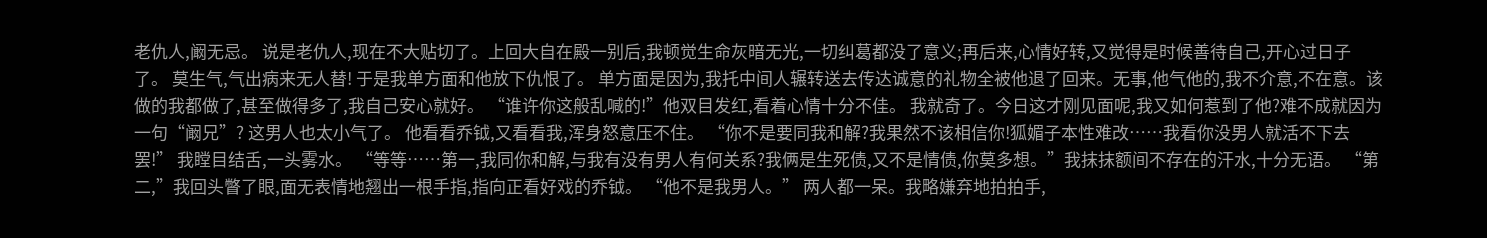老仇人,阚无忌。 说是老仇人,现在不大贴切了。上回大自在殿一别后,我顿觉生命灰暗无光,一切纠葛都没了意义;再后来,心情好转,又觉得是时候善待自己,开心过日子了。 莫生气,气出病来无人替! 于是我单方面和他放下仇恨了。 单方面是因为,我托中间人辗转送去传达诚意的礼物全被他退了回来。无事,他气他的,我不介意,不在意。该做的我都做了,甚至做得多了,我自己安心就好。 “谁许你这般乱喊的!”他双目发红,看着心情十分不佳。 我就奇了。今日这才刚见面呢,我又如何惹到了他?难不成就因为一句“阚兄”? 这男人也太小气了。 他看看乔钺,又看看我,浑身怒意压不住。 “你不是要同我和解?我果然不该相信你!狐媚子本性难改……我看你没男人就活不下去罢!” 我瞠目结舌,一头雾水。 “等等……第一,我同你和解,与我有没有男人有何关系?我俩是生死债,又不是情债,你莫多想。”我抹抹额间不存在的汗水,十分无语。 “第二,”我回头瞥了眼,面无表情地翘出一根手指,指向正看好戏的乔钺。 “他不是我男人。” 两人都一呆。我略嫌弃地拍拍手,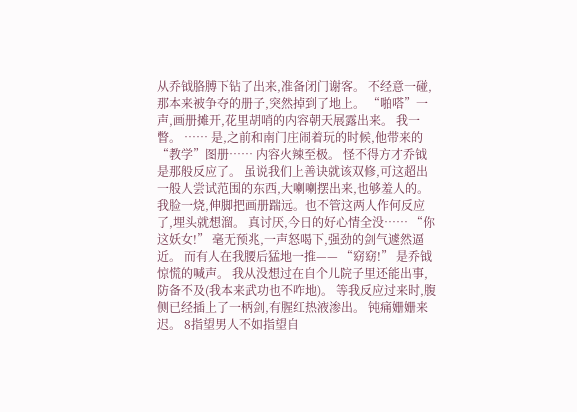从乔钺胳膊下钻了出来,准备闭门谢客。 不经意一碰,那本来被争夺的册子,突然掉到了地上。 “啪嗒”一声,画册摊开,花里胡哨的内容朝天展露出来。 我一瞥。 …… 是,之前和南门庄闹着玩的时候,他带来的“教学”图册…… 内容火辣至极。 怪不得方才乔钺是那般反应了。 虽说我们上善诀就该双修,可这超出一般人尝试范围的东西,大喇喇摆出来,也够羞人的。 我脸一烧,伸脚把画册踹远。也不管这两人作何反应了,埋头就想溜。 真讨厌,今日的好心情全没…… “你这妖女!” 毫无预兆,一声怒喝下,强劲的剑气遽然逼近。 而有人在我腰后猛地一推—— “窈窈!” 是乔钺惊慌的喊声。 我从没想过在自个儿院子里还能出事,防备不及(我本来武功也不咋地)。 等我反应过来时,腹侧已经插上了一柄剑,有腥红热液渗出。 钝痛姗姗来迟。 8指望男人不如指望自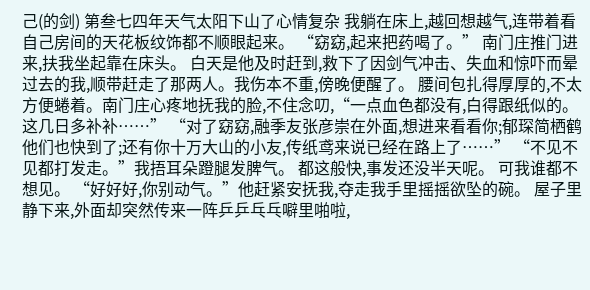己(的剑) 第叁七四年天气太阳下山了心情复杂 我躺在床上,越回想越气,连带着看自己房间的天花板纹饰都不顺眼起来。 “窈窈,起来把药喝了。” 南门庄推门进来,扶我坐起靠在床头。 白天是他及时赶到,救下了因剑气冲击、失血和惊吓而晕过去的我,顺带赶走了那两人。我伤本不重,傍晚便醒了。 腰间包扎得厚厚的,不太方便蜷着。南门庄心疼地抚我的脸,不住念叨,“一点血色都没有,白得跟纸似的。这几日多补补……” “对了窈窈,融季友张彦崇在外面,想进来看看你;郁琛简栖鹤他们也快到了;还有你十万大山的小友,传纸鸢来说已经在路上了……” “不见不见都打发走。”我捂耳朵蹬腿发脾气。 都这般快,事发还没半天呢。 可我谁都不想见。 “好好好,你别动气。”他赶紧安抚我,夺走我手里摇摇欲坠的碗。 屋子里静下来,外面却突然传来一阵乒乒乓乓噼里啪啦,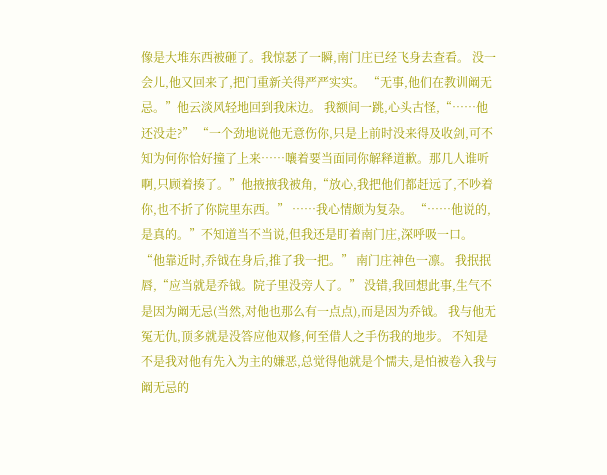像是大堆东西被砸了。我惊瑟了一瞬,南门庄已经飞身去查看。 没一会儿,他又回来了,把门重新关得严严实实。 “无事,他们在教训阚无忌。”他云淡风轻地回到我床边。 我额间一跳,心头古怪,“……他还没走?” “一个劲地说他无意伤你,只是上前时没来得及收剑,可不知为何你恰好撞了上来……嚷着要当面同你解释道歉。那几人谁听啊,只顾着揍了。”他掖掖我被角,“放心,我把他们都赶远了,不吵着你,也不折了你院里东西。” ……我心情颇为复杂。 “……他说的,是真的。”不知道当不当说,但我还是盯着南门庄,深呼吸一口。 “他靠近时,乔钺在身后,推了我一把。” 南门庄神色一凛。 我抿抿唇,“应当就是乔钺。院子里没旁人了。” 没错,我回想此事,生气不是因为阚无忌(当然,对他也那么有一点点),而是因为乔钺。 我与他无冤无仇,顶多就是没答应他双修,何至借人之手伤我的地步。 不知是不是我对他有先入为主的嫌恶,总觉得他就是个懦夫,是怕被卷入我与阚无忌的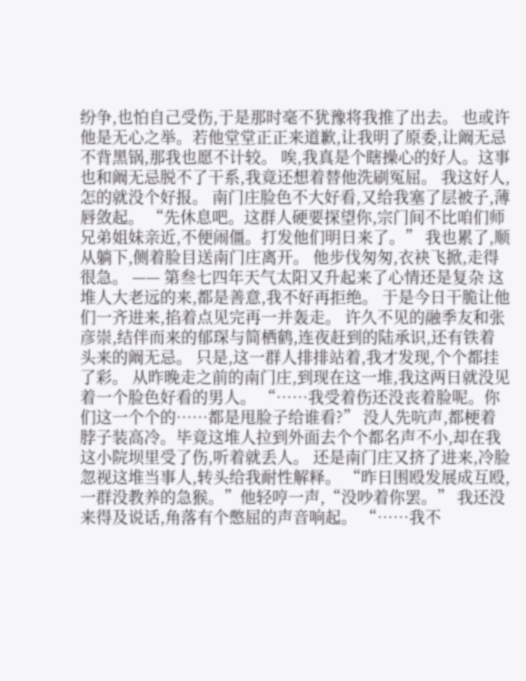纷争,也怕自己受伤,于是那时毫不犹豫将我推了出去。 也或许他是无心之举。若他堂堂正正来道歉,让我明了原委,让阚无忌不背黑锅,那我也愿不计较。 唉,我真是个瞎操心的好人。这事也和阚无忌脱不了干系,我竟还想着替他洗刷冤屈。 我这好人,怎的就没个好报。 南门庄脸色不大好看,又给我塞了层被子,薄唇敛起。 “先休息吧。这群人硬要探望你,宗门间不比咱们师兄弟姐妹亲近,不便闹僵。打发他们明日来了。” 我也累了,顺从躺下,侧着脸目送南门庄离开。 他步伐匆匆,衣袂飞掀,走得很急。 —— 第叁七四年天气太阳又升起来了心情还是复杂 这堆人大老远的来,都是善意,我不好再拒绝。 于是今日干脆让他们一齐进来,掐着点见完再一并轰走。 许久不见的融季友和张彦崇,结伴而来的郁琛与简栖鹤,连夜赶到的陆承识,还有铁着头来的阚无忌。 只是,这一群人排排站着,我才发现,个个都挂了彩。 从昨晚走之前的南门庄,到现在这一堆,我这两日就没见着一个脸色好看的男人。 “……我受着伤还没丧着脸呢。你们这一个个的……都是甩脸子给谁看?” 没人先吭声,都梗着脖子装高冷。毕竟这堆人拉到外面去个个都名声不小,却在我这小院坝里受了伤,听着就丢人。 还是南门庄又挤了进来,冷脸忽视这堆当事人,转头给我耐性解释。 “昨日围殴发展成互殴,一群没教养的急猴。”他轻哼一声,“没吵着你罢。” 我还没来得及说话,角落有个憋屈的声音响起。 “……我不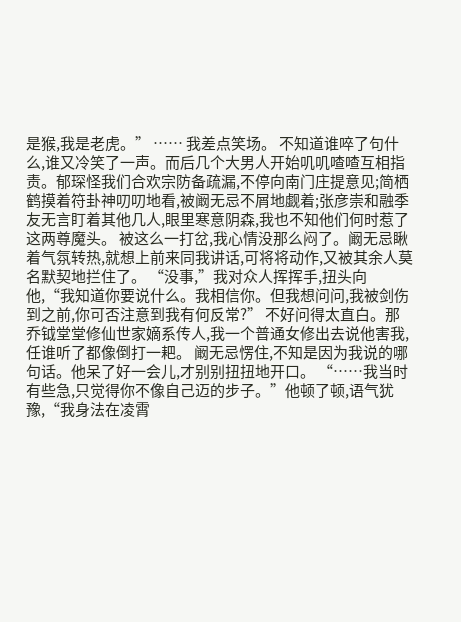是猴,我是老虎。” …… 我差点笑场。 不知道谁啐了句什么,谁又冷笑了一声。而后几个大男人开始叽叽喳喳互相指责。郁琛怪我们合欢宗防备疏漏,不停向南门庄提意见;简栖鹤摸着符卦神叨叨地看,被阚无忌不屑地觑着;张彦崇和融季友无言盯着其他几人,眼里寒意阴森,我也不知他们何时惹了这两尊魔头。 被这么一打岔,我心情没那么闷了。阚无忌瞅着气氛转热,就想上前来同我讲话,可将将动作,又被其余人莫名默契地拦住了。 “没事,”我对众人挥挥手,扭头向他,“我知道你要说什么。我相信你。但我想问问,我被剑伤到之前,你可否注意到我有何反常?” 不好问得太直白。那乔钺堂堂修仙世家嫡系传人,我一个普通女修出去说他害我,任谁听了都像倒打一耙。 阚无忌愣住,不知是因为我说的哪句话。他呆了好一会儿,才别别扭扭地开口。 “……我当时有些急,只觉得你不像自己迈的步子。”他顿了顿,语气犹豫,“我身法在凌霄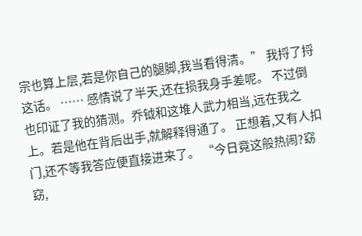宗也算上层,若是你自己的腿脚,我当看得清。” 我捋了捋这话。 …… 感情说了半天,还在损我身手差呢。 不过倒也印证了我的猜测。乔钺和这堆人武力相当,远在我之上。若是他在背后出手,就解释得通了。 正想着,又有人扣门,还不等我答应便直接进来了。 “今日竟这般热闹?窈窈,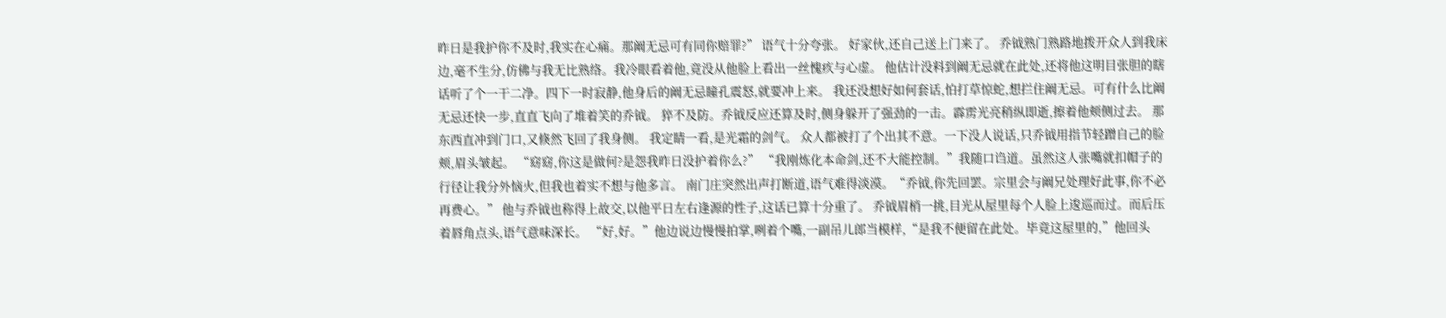昨日是我护你不及时,我实在心痛。那阚无忌可有同你赔罪?” 语气十分夸张。 好家伙,还自己送上门来了。 乔钺熟门熟路地拨开众人到我床边,毫不生分,仿佛与我无比熟络。我冷眼看着他,竟没从他脸上看出一丝愧疚与心虚。 他估计没料到阚无忌就在此处,还将他这明目张胆的瞎话听了个一干二净。四下一时寂静,他身后的阚无忌瞳孔震怒,就要冲上来。 我还没想好如何套话,怕打草惊蛇,想拦住阚无忌。可有什么比阚无忌还快一步,直直飞向了堆着笑的乔钺。 猝不及防。乔钺反应还算及时,侧身躲开了强劲的一击。霹雳光亮稍纵即逝,擦着他颊侧过去。 那东西直冲到门口,又倏然飞回了我身侧。 我定睛一看,是光霜的剑气。 众人都被打了个出其不意。一下没人说话,只乔钺用指节轻蹭自己的脸颊,眉头皱起。 “窈窈,你这是做何?是怨我昨日没护着你么?” “我刚炼化本命剑,还不大能控制。”我随口诌道。虽然这人张嘴就扣帽子的行径让我分外恼火,但我也着实不想与他多言。 南门庄突然出声打断道,语气难得淡漠。“乔钺,你先回罢。宗里会与阚兄处理好此事,你不必再费心。” 他与乔钺也称得上故交,以他平日左右逢源的性子,这话已算十分重了。 乔钺眉梢一挑,目光从屋里每个人脸上逡巡而过。而后压着唇角点头,语气意味深长。 “好,好。”他边说边慢慢拍掌,咧着个嘴,一副吊儿郎当模样,“是我不便留在此处。毕竟这屋里的,”他回头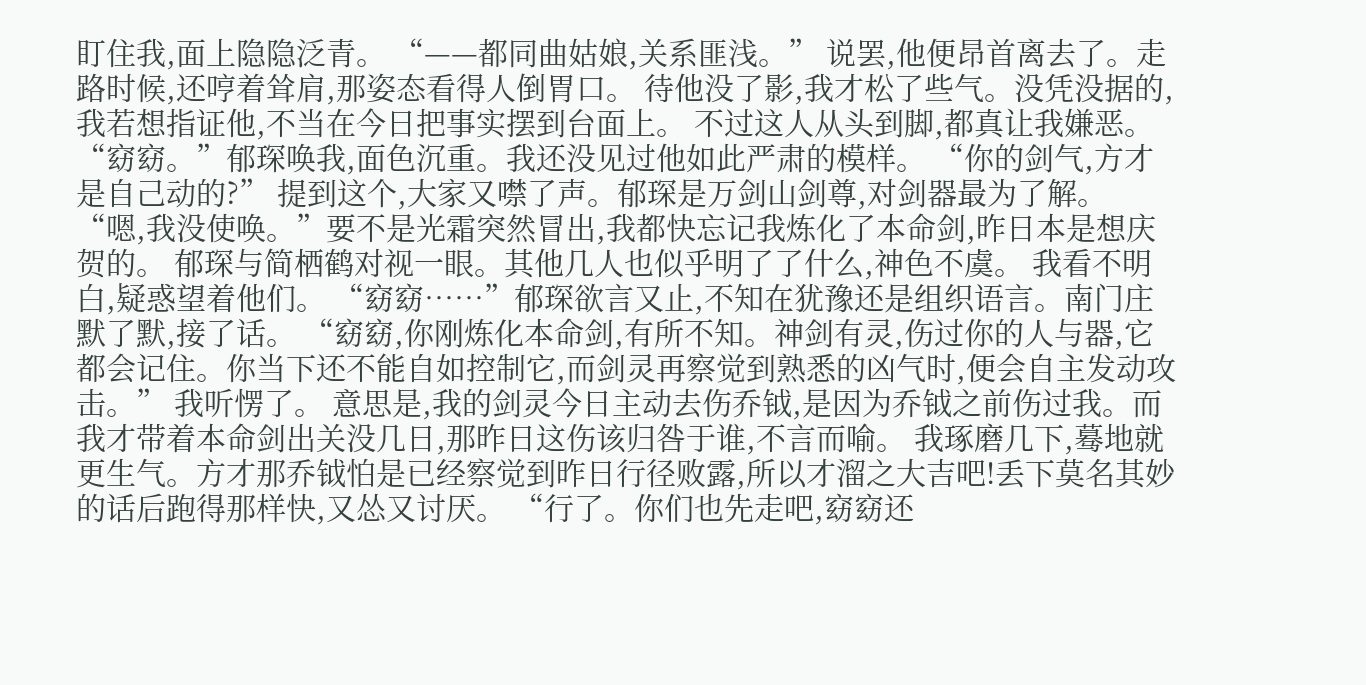盯住我,面上隐隐泛青。 “——都同曲姑娘,关系匪浅。” 说罢,他便昂首离去了。走路时候,还哼着耸肩,那姿态看得人倒胃口。 待他没了影,我才松了些气。没凭没据的,我若想指证他,不当在今日把事实摆到台面上。 不过这人从头到脚,都真让我嫌恶。 “窈窈。”郁琛唤我,面色沉重。我还没见过他如此严肃的模样。 “你的剑气,方才是自己动的?” 提到这个,大家又噤了声。郁琛是万剑山剑尊,对剑器最为了解。 “嗯,我没使唤。”要不是光霜突然冒出,我都快忘记我炼化了本命剑,昨日本是想庆贺的。 郁琛与简栖鹤对视一眼。其他几人也似乎明了了什么,神色不虞。 我看不明白,疑惑望着他们。 “窈窈……”郁琛欲言又止,不知在犹豫还是组织语言。南门庄默了默,接了话。 “窈窈,你刚炼化本命剑,有所不知。神剑有灵,伤过你的人与器,它都会记住。你当下还不能自如控制它,而剑灵再察觉到熟悉的凶气时,便会自主发动攻击。” 我听愣了。 意思是,我的剑灵今日主动去伤乔钺,是因为乔钺之前伤过我。而我才带着本命剑出关没几日,那昨日这伤该归咎于谁,不言而喻。 我琢磨几下,蓦地就更生气。方才那乔钺怕是已经察觉到昨日行径败露,所以才溜之大吉吧!丢下莫名其妙的话后跑得那样快,又怂又讨厌。 “行了。你们也先走吧,窈窈还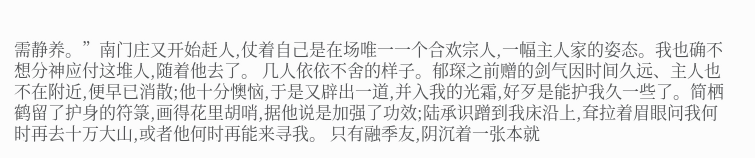需静养。”南门庄又开始赶人,仗着自己是在场唯一一个合欢宗人,一幅主人家的姿态。我也确不想分神应付这堆人,随着他去了。 几人依依不舍的样子。郁琛之前赠的剑气因时间久远、主人也不在附近,便早已消散;他十分懊恼,于是又辟出一道,并入我的光霜,好歹是能护我久一些了。简栖鹤留了护身的符箓,画得花里胡哨,据他说是加强了功效;陆承识蹭到我床沿上,耷拉着眉眼问我何时再去十万大山,或者他何时再能来寻我。 只有融季友,阴沉着一张本就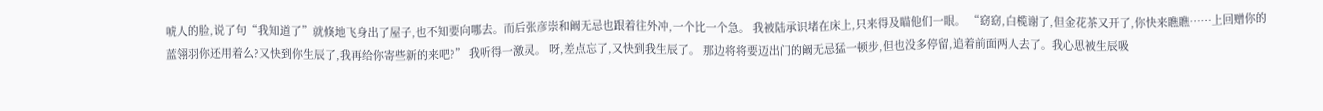唬人的脸,说了句“我知道了”就倏地飞身出了屋子,也不知要向哪去。而后张彦崇和阚无忌也跟着往外冲,一个比一个急。 我被陆承识堵在床上,只来得及瞄他们一眼。 “窈窈,白榄谢了,但金花茶又开了,你快来瞧瞧……上回赠你的蓝翎羽你还用着么?又快到你生辰了,我再给你寄些新的来吧?” 我听得一激灵。 呀,差点忘了,又快到我生辰了。 那边将将要迈出门的阚无忌猛一顿步,但也没多停留,追着前面两人去了。我心思被生辰吸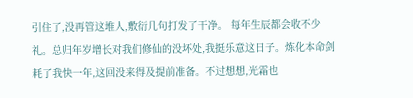引住了,没再管这堆人,敷衍几句打发了干净。 每年生辰都会收不少礼。总归年岁增长对我们修仙的没坏处,我挺乐意这日子。炼化本命剑耗了我快一年,这回没来得及提前准备。不过想想,光霜也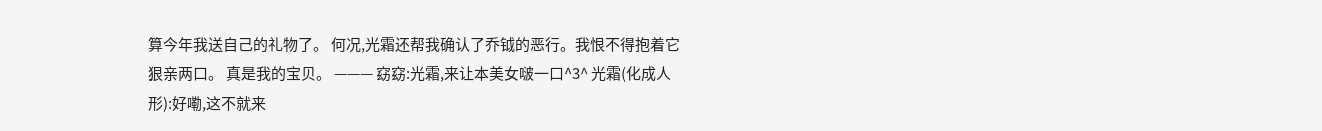算今年我送自己的礼物了。 何况,光霜还帮我确认了乔钺的恶行。我恨不得抱着它狠亲两口。 真是我的宝贝。 ——— 窈窈:光霜,来让本美女啵一口^3^ 光霜(化成人形):好嘞,这不就来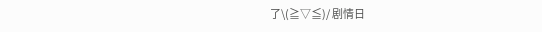了\(≧▽≦)/ 剧情日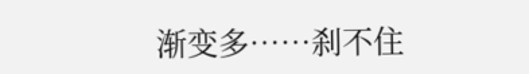渐变多……刹不住